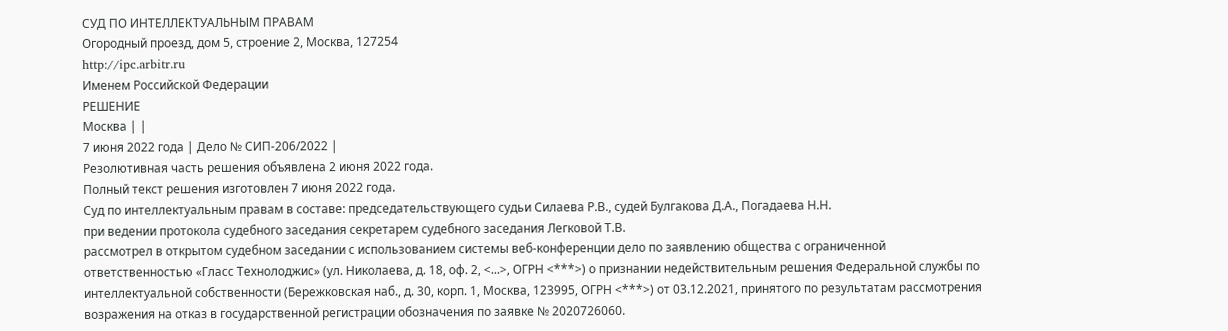СУД ПО ИНТЕЛЛЕКТУАЛЬНЫМ ПРАВАМ
Огородный проезд, дом 5, строение 2, Москва, 127254
http://ipc.arbitr.ru
Именем Российской Федерации
РЕШЕНИЕ
Москва | |
7 июня 2022 года | Дело № СИП-206/2022 |
Резолютивная часть решения объявлена 2 июня 2022 года.
Полный текст решения изготовлен 7 июня 2022 года.
Суд по интеллектуальным правам в составе: председательствующего судьи Силаева Р.В., судей Булгакова Д.А., Погадаева Н.Н.
при ведении протокола судебного заседания секретарем судебного заседания Легковой Т.В.
рассмотрел в открытом судебном заседании с использованием системы веб-конференции дело по заявлению общества с ограниченной ответственностью «Гласс Технолоджис» (ул. Николаева, д. 18, оф. 2, <...>, ОГРН <***>) о признании недействительным решения Федеральной службы по интеллектуальной собственности (Бережковская наб., д. 30, корп. 1, Москва, 123995, ОГРН <***>) от 03.12.2021, принятого по результатам рассмотрения возражения на отказ в государственной регистрации обозначения по заявке № 2020726060.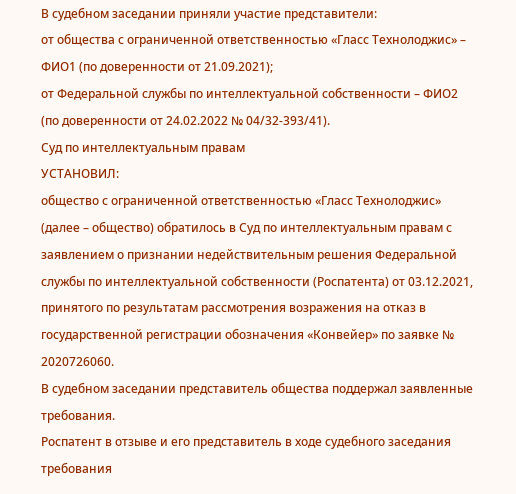В судебном заседании приняли участие представители:
от общества с ограниченной ответственностью «Гласс Технолоджис» – ФИО1 (по доверенности от 21.09.2021);
от Федеральной службы по интеллектуальной собственности – ФИО2 (по доверенности от 24.02.2022 № 04/32-393/41).
Суд по интеллектуальным правам
УСТАНОВИЛ:
общество с ограниченной ответственностью «Гласс Технолоджис» (далее – общество) обратилось в Суд по интеллектуальным правам с заявлением о признании недействительным решения Федеральной службы по интеллектуальной собственности (Роспатента) от 03.12.2021, принятого по результатам рассмотрения возражения на отказ в государственной регистрации обозначения «Конвейер» по заявке № 2020726060.
В судебном заседании представитель общества поддержал заявленные требования.
Роспатент в отзыве и его представитель в ходе судебного заседания требования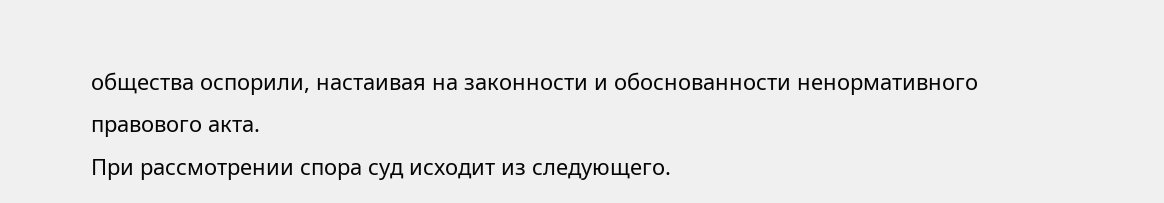общества оспорили, настаивая на законности и обоснованности ненормативного правового акта.
При рассмотрении спора суд исходит из следующего.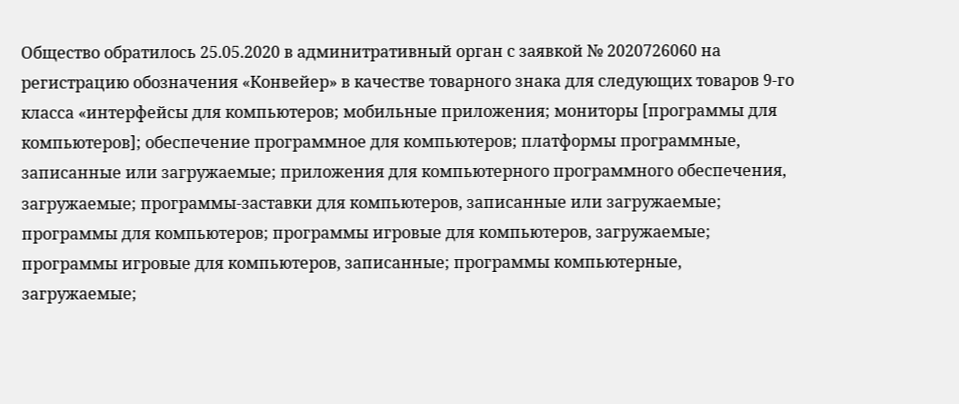Общество обратилось 25.05.2020 в админитративный орган с заявкой № 2020726060 на регистрацию обозначения «Конвейер» в качестве товарного знака для следующих товаров 9-го класса «интерфейсы для компьютеров; мобильные приложения; мониторы [программы для компьютеров]; обеспечение программное для компьютеров; платформы программные, записанные или загружаемые; приложения для компьютерного программного обеспечения, загружаемые; программы-заставки для компьютеров, записанные или загружаемые; программы для компьютеров; программы игровые для компьютеров, загружаемые; программы игровые для компьютеров, записанные; программы компьютерные, загружаемые;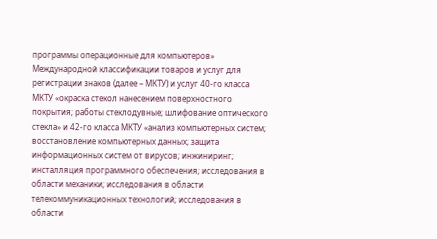программы операционные для компьютеров» Международной классификации товаров и услуг для регистрации знаков (далее – МКТУ) и услуг 40-го класса МКТУ «окраска стекол нанесением поверхностного покрытия; работы стеклодувные; шлифование оптического стекла» и 42-го класса МКТУ «анализ компьютерных систем; восстановление компьютерных данных; защита информационных систем от вирусов; инжиниринг; инсталляция программного обеспечения; исследования в области механики; исследования в области телекоммуникационных технологий; исследования в области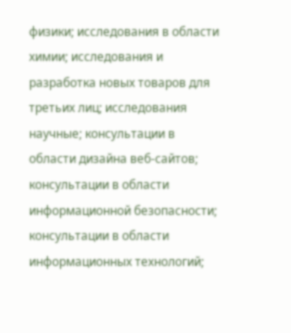физики; исследования в области химии; исследования и разработка новых товаров для третьих лиц; исследования научные; консультации в области дизайна веб-сайтов; консультации в области информационной безопасности; консультации в области информационных технологий;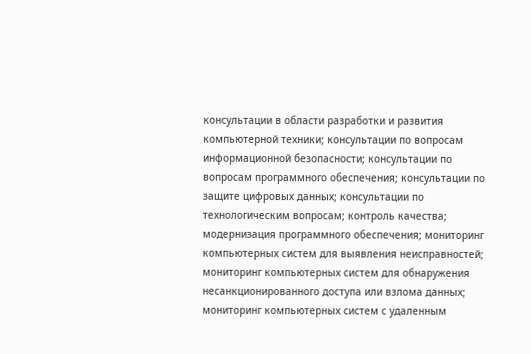консультации в области разработки и развития компьютерной техники; консультации по вопросам информационной безопасности; консультации по вопросам программного обеспечения; консультации по защите цифровых данных; консультации по технологическим вопросам; контроль качества; модернизация программного обеспечения; мониторинг компьютерных систем для выявления неисправностей; мониторинг компьютерных систем для обнаружения несанкционированного доступа или взлома данных; мониторинг компьютерных систем с удаленным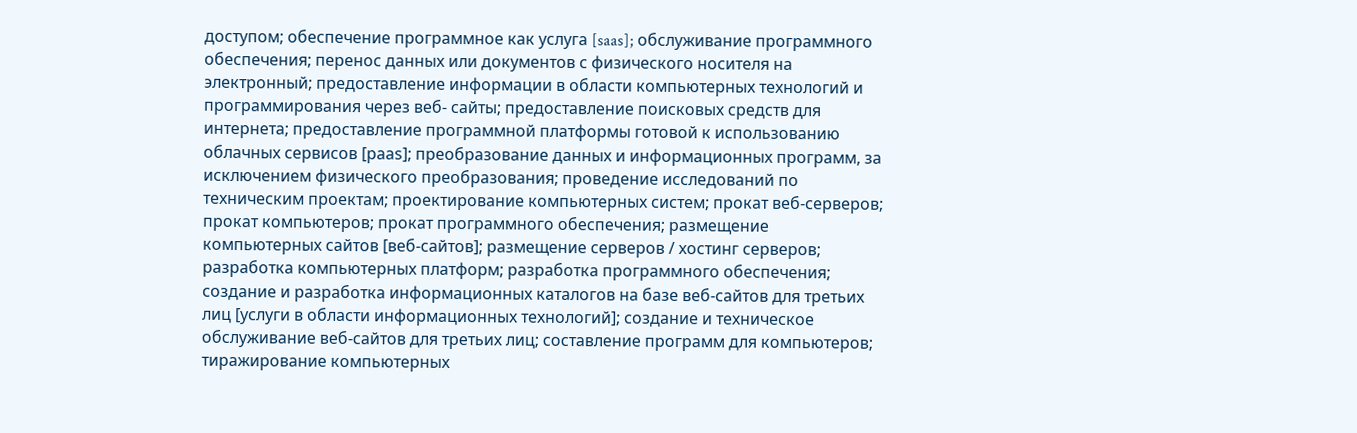доступом; обеспечение программное как услуга [saas]; обслуживание программного обеспечения; перенос данных или документов с физического носителя на электронный; предоставление информации в области компьютерных технологий и программирования через веб- сайты; предоставление поисковых средств для интернета; предоставление программной платформы готовой к использованию облачных сервисов [рааs]; преобразование данных и информационных программ, за исключением физического преобразования; проведение исследований по техническим проектам; проектирование компьютерных систем; прокат веб-серверов; прокат компьютеров; прокат программного обеспечения; размещение компьютерных сайтов [веб-сайтов]; размещение серверов / хостинг серверов; разработка компьютерных платформ; разработка программного обеспечения; создание и разработка информационных каталогов на базе веб-сайтов для третьих лиц [услуги в области информационных технологий]; создание и техническое обслуживание веб-сайтов для третьих лиц; составление программ для компьютеров; тиражирование компьютерных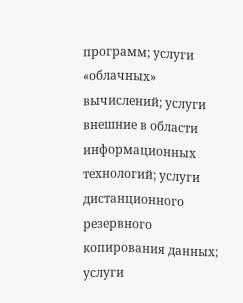программ; услуги «облачных» вычислений; услуги внешние в области информационных технологий; услуги дистанционного резервного копирования данных; услуги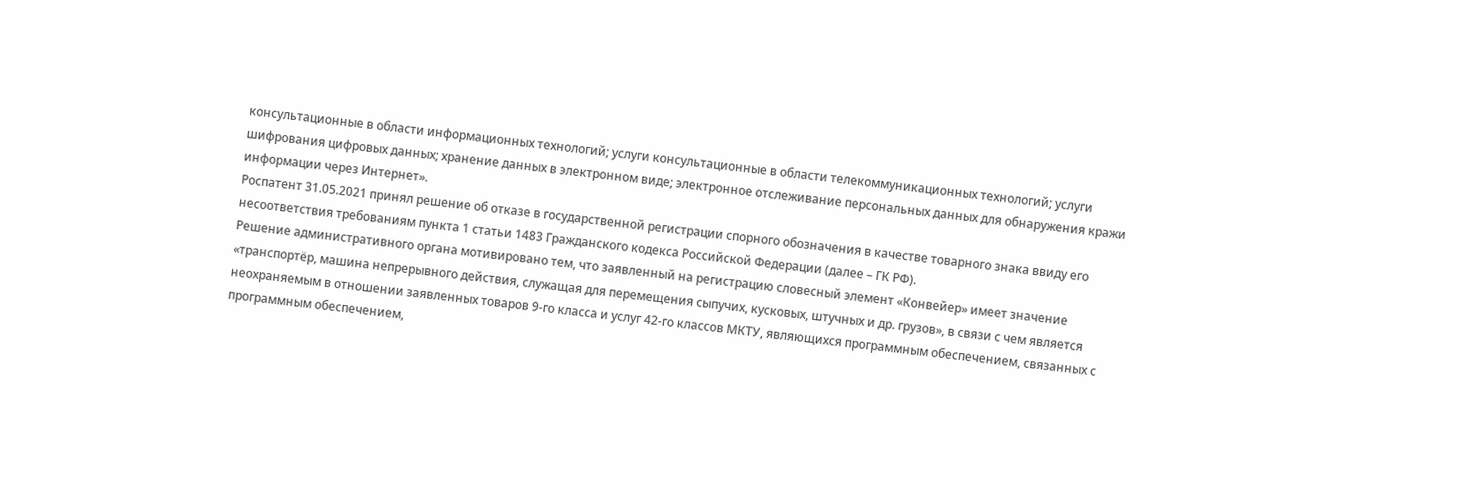консультационные в области информационных технологий; услуги консультационные в области телекоммуникационных технологий; услуги шифрования цифровых данных; хранение данных в электронном виде; электронное отслеживание персональных данных для обнаружения кражи информации через Интернет».
Роспатент 31.05.2021 принял решение об отказе в государственной регистрации спорного обозначения в качестве товарного знака ввиду его несоответствия требованиям пункта 1 статьи 1483 Гражданского кодекса Российской Федерации (далее – ГК РФ).
Решение административного органа мотивировано тем, что заявленный на регистрацию словесный элемент «Конвейер» имеет значение «транспортёр, машина непрерывного действия, служащая для перемещения сыпучих, кусковых, штучных и др. грузов», в связи с чем является неохраняемым в отношении заявленных товаров 9-го класса и услуг 42-го классов МКТУ, являющихся программным обеспечением, связанных с программным обеспечением,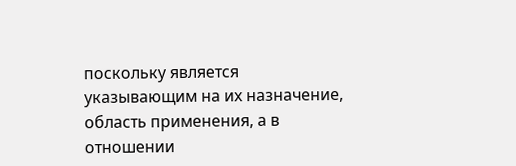поскольку является указывающим на их назначение, область применения, а в отношении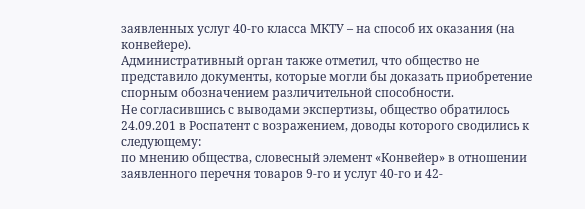заявленных услуг 40-го класса МКТУ – на способ их оказания (на конвейере).
Административный орган также отметил, что общество не представило документы, которые могли бы доказать приобретение спорным обозначением различительной способности.
Не согласившись с выводами экспертизы, общество обратилось 24.09.201 в Роспатент с возражением, доводы которого сводились к следующему:
по мнению общества, словесный элемент «Конвейер» в отношении заявленного перечня товаров 9-го и услуг 40-го и 42-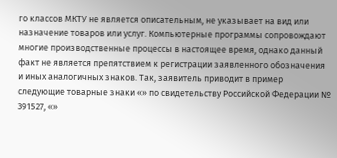го классов МКТУ не является описательным, не указывает на вид или назначение товаров или услуг. Компьютерные программы сопровождают многие производственные процессы в настоящее время, однако данный факт не является препятствием к регистрации заявленного обозначения и иных аналогичных знаков. Так, заявитель приводит в пример следующие товарные знаки «» по свидетельству Российской Федерации № 391527, «»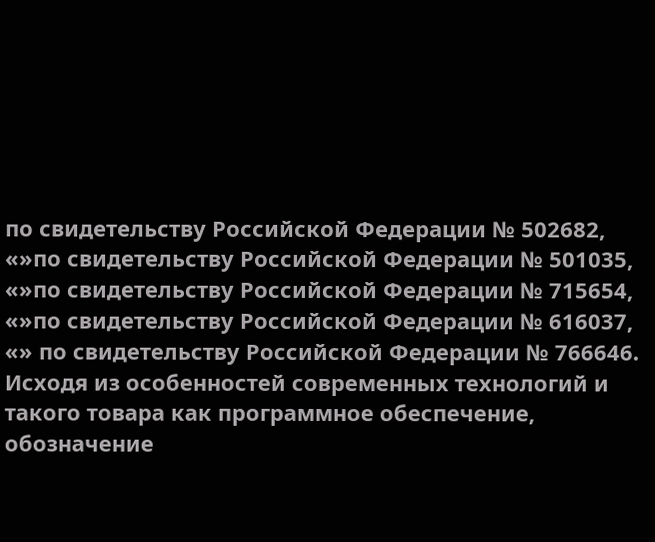по свидетельству Российской Федерации № 502682, «»по свидетельству Российской Федерации № 501035, «»по свидетельству Российской Федерации № 715654, «»по свидетельству Российской Федерации № 616037, «» по свидетельству Российской Федерации № 766646. Исходя из особенностей современных технологий и такого товара как программное обеспечение, обозначение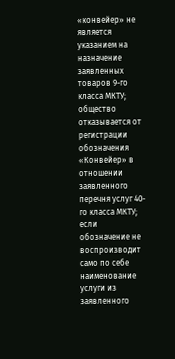«конвейер» не является указанием на назначение заявленных товаров 9-го класса МКТУ;
общество отказывается от регистрации обозначения «Конвейер» в отношении заявленного перечня услуг 40-го класса МКТУ;
если обозначение не воспроизводит само по себе наименование услуги из заявленного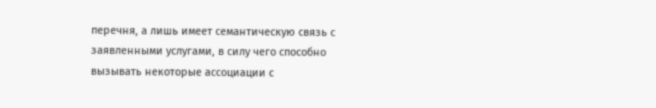перечня, а лишь имеет семантическую связь с заявленными услугами, в силу чего способно вызывать некоторые ассоциации с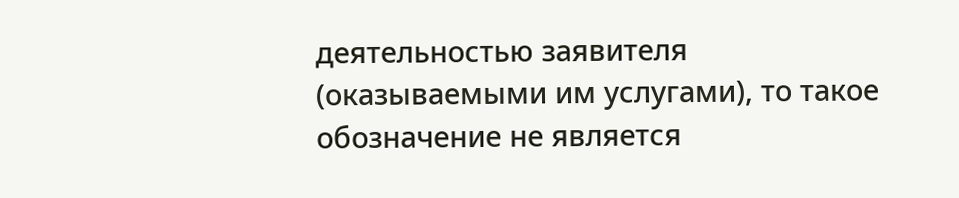деятельностью заявителя (оказываемыми им услугами), то такое обозначение не является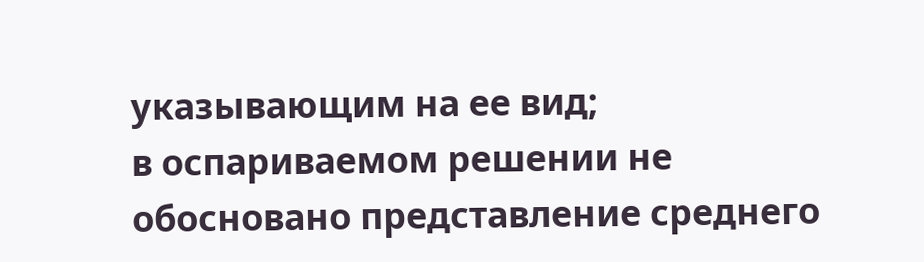указывающим на ее вид;
в оспариваемом решении не обосновано представление среднего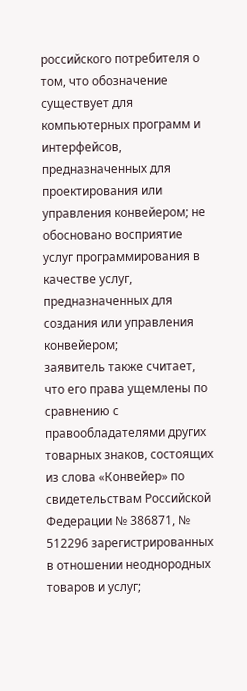российского потребителя о том, что обозначение существует для компьютерных программ и интерфейсов, предназначенных для проектирования или управления конвейером; не обосновано восприятие услуг программирования в качестве услуг, предназначенных для создания или управления конвейером;
заявитель также считает, что его права ущемлены по сравнению с правообладателями других товарных знаков, состоящих из слова «Конвейер» по свидетельствам Российской Федерации № 386871, № 512296 зарегистрированных в отношении неоднородных товаров и услуг;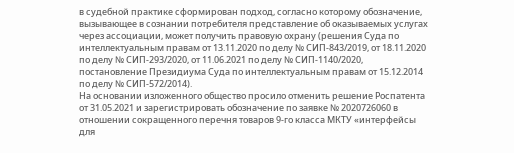в судебной практике сформирован подход, согласно которому обозначение, вызывающее в сознании потребителя представление об оказываемых услугах через ассоциации, может получить правовую охрану (решения Суда по интеллектуальным правам от 13.11.2020 по делу № СИП-843/2019, от 18.11.2020 по делу № СИП-293/2020, от 11.06.2021 по делу № СИП-1140/2020, постановление Президиума Суда по интеллектуальным правам от 15.12.2014 по делу № СИП-572/2014).
На основании изложенного общество просило отменить решение Роспатента от 31.05.2021 и зарегистрировать обозначение по заявке № 2020726060 в отношении сокращенного перечня товаров 9-го класса МКТУ «интерфейсы для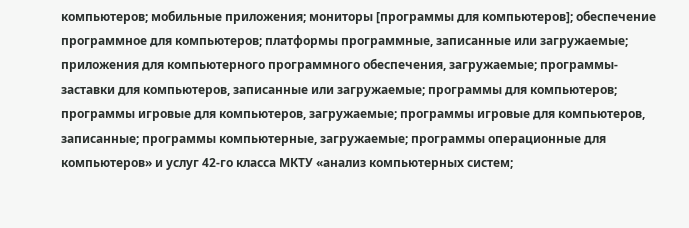компьютеров; мобильные приложения; мониторы [программы для компьютеров]; обеспечение программное для компьютеров; платформы программные, записанные или загружаемые; приложения для компьютерного программного обеспечения, загружаемые; программы-заставки для компьютеров, записанные или загружаемые; программы для компьютеров; программы игровые для компьютеров, загружаемые; программы игровые для компьютеров, записанные; программы компьютерные, загружаемые; программы операционные для компьютеров» и услуг 42-го класса МКТУ «анализ компьютерных систем;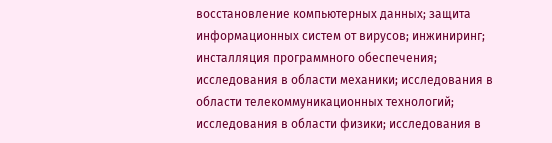восстановление компьютерных данных; защита информационных систем от вирусов; инжиниринг; инсталляция программного обеспечения; исследования в области механики; исследования в области телекоммуникационных технологий; исследования в области физики; исследования в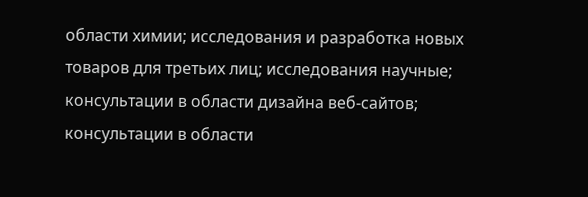области химии; исследования и разработка новых товаров для третьих лиц; исследования научные; консультации в области дизайна веб-сайтов; консультации в области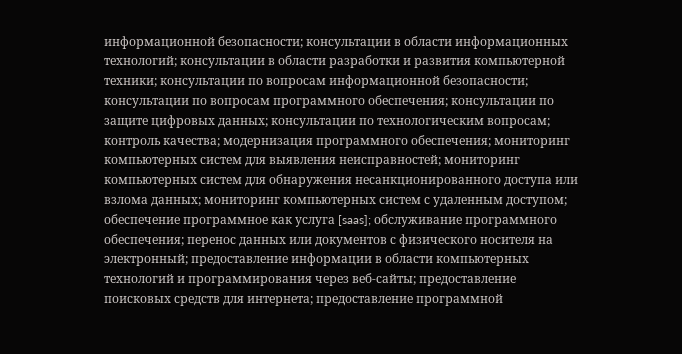информационной безопасности; консультации в области информационных технологий; консультации в области разработки и развития компьютерной техники; консультации по вопросам информационной безопасности; консультации по вопросам программного обеспечения; консультации по защите цифровых данных; консультации по технологическим вопросам; контроль качества; модернизация программного обеспечения; мониторинг компьютерных систем для выявления неисправностей; мониторинг компьютерных систем для обнаружения несанкционированного доступа или взлома данных; мониторинг компьютерных систем с удаленным доступом; обеспечение программное как услуга [saas]; обслуживание программного обеспечения; перенос данных или документов с физического носителя на электронный; предоставление информации в области компьютерных технологий и программирования через веб-сайты; предоставление поисковых средств для интернета; предоставление программной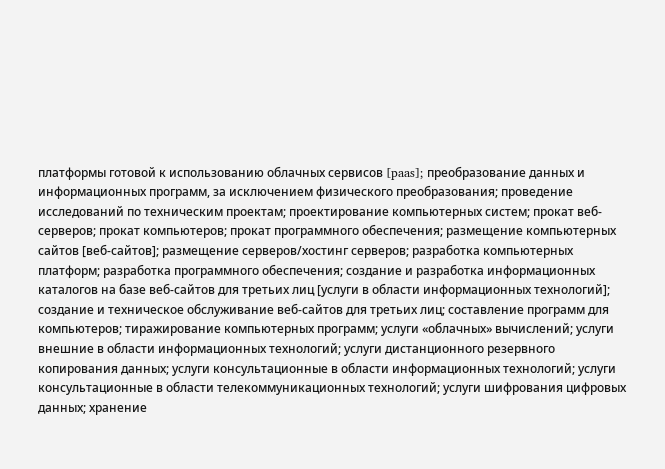платформы готовой к использованию облачных сервисов [paas]; преобразование данных и информационных программ, за исключением физического преобразования; проведение исследований по техническим проектам; проектирование компьютерных систем; прокат веб-серверов; прокат компьютеров; прокат программного обеспечения; размещение компьютерных сайтов [веб-сайтов]; размещение серверов/хостинг серверов; разработка компьютерных платформ; разработка программного обеспечения; создание и разработка информационных каталогов на базе веб-сайтов для третьих лиц [услуги в области информационных технологий]; создание и техническое обслуживание веб-сайтов для третьих лиц; составление программ для компьютеров; тиражирование компьютерных программ; услуги «облачных» вычислений; услуги внешние в области информационных технологий; услуги дистанционного резервного копирования данных; услуги консультационные в области информационных технологий; услуги консультационные в области телекоммуникационных технологий; услуги шифрования цифровых данных; хранение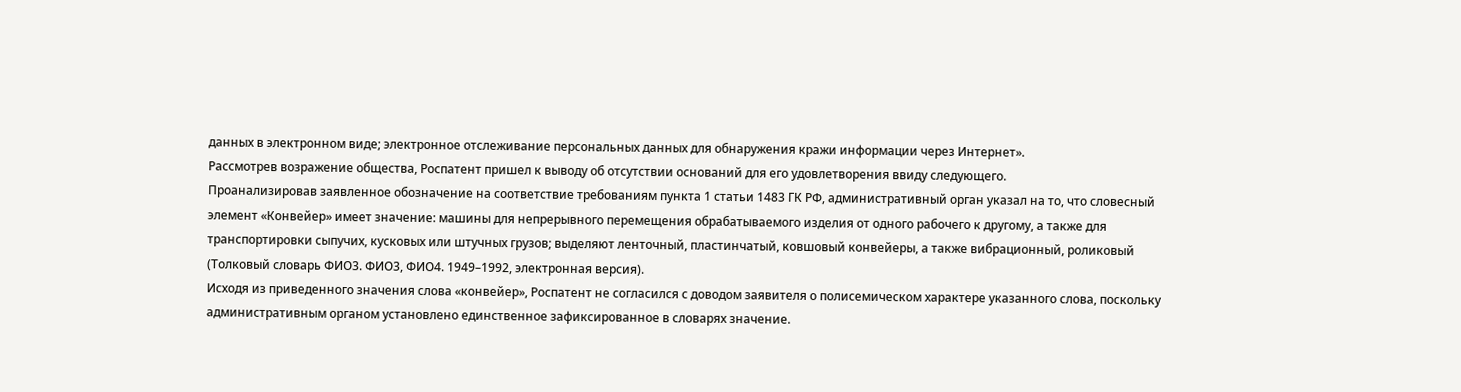данных в электронном виде; электронное отслеживание персональных данных для обнаружения кражи информации через Интернет».
Рассмотрев возражение общества, Роспатент пришел к выводу об отсутствии оснований для его удовлетворения ввиду следующего.
Проанализировав заявленное обозначение на соответствие требованиям пункта 1 статьи 1483 ГК РФ, административный орган указал на то, что словесный элемент «Конвейер» имеет значение: машины для непрерывного перемещения обрабатываемого изделия от одного рабочего к другому, а также для транспортировки сыпучих, кусковых или штучных грузов; выделяют ленточный, пластинчатый, ковшовый конвейеры, а также вибрационный, роликовый (Толковый словарь ФИО3. ФИО3, ФИО4. 1949–1992, электронная версия).
Исходя из приведенного значения слова «конвейер», Роспатент не согласился с доводом заявителя о полисемическом характере указанного слова, поскольку административным органом установлено единственное зафиксированное в словарях значение.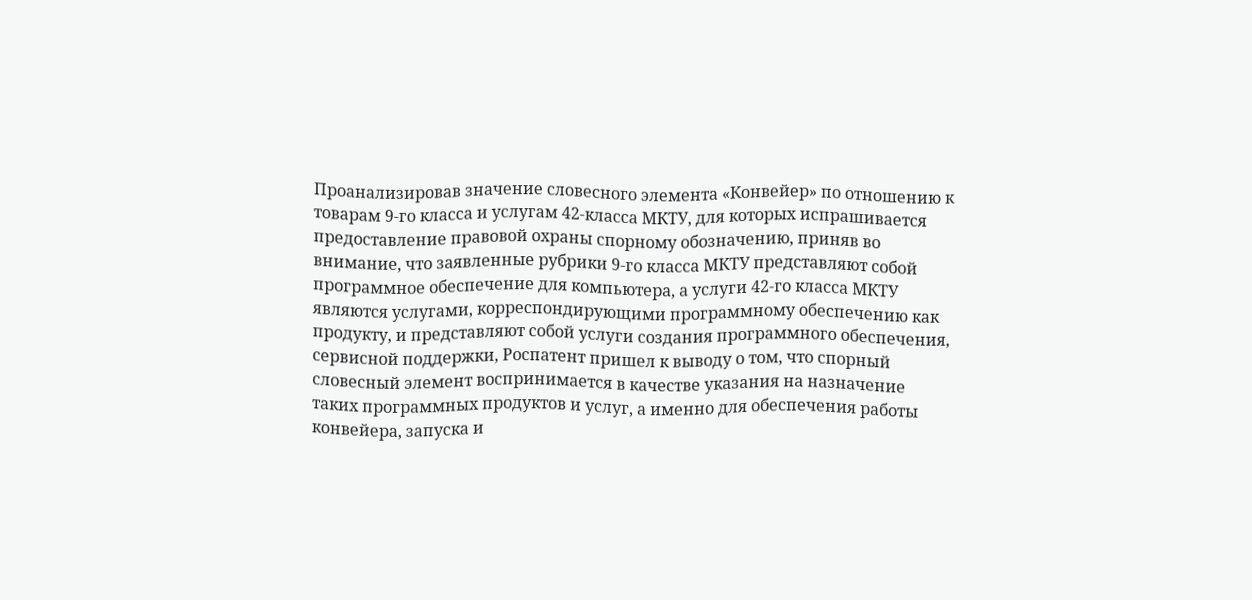Проанализировав значение словесного элемента «Конвейер» по отношению к товарам 9-го класса и услугам 42-класса МКТУ, для которых испрашивается предоставление правовой охраны спорному обозначению, приняв во внимание, что заявленные рубрики 9-го класса МКТУ представляют собой программное обеспечение для компьютера, а услуги 42-го класса МКТУ являются услугами, корреспондирующими программному обеспечению как продукту, и представляют собой услуги создания программного обеспечения, сервисной поддержки, Роспатент пришел к выводу о том, что спорный словесный элемент воспринимается в качестве указания на назначение таких программных продуктов и услуг, а именно для обеспечения работы конвейера, запуска и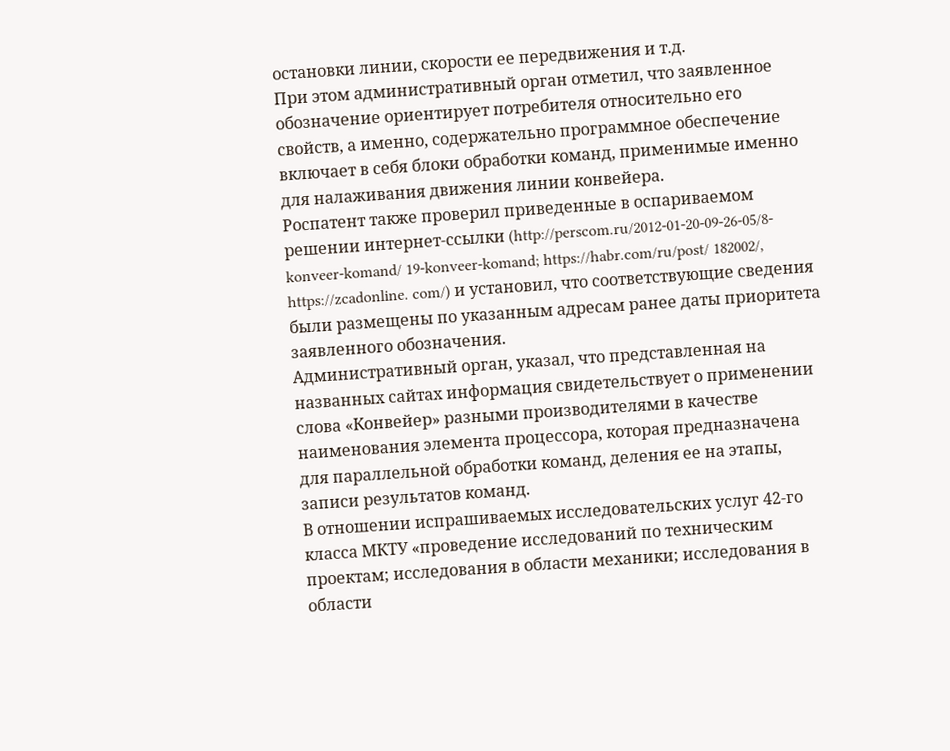остановки линии, скорости ее передвижения и т.д.
При этом административный орган отметил, что заявленное обозначение ориентирует потребителя относительно его свойств, а именно, содержательно программное обеспечение включает в себя блоки обработки команд, применимые именно для налаживания движения линии конвейера.
Роспатент также проверил приведенные в оспариваемом решении интернет-ссылки (http://perscom.ru/2012-01-20-09-26-05/8-konveer-komand/ 19-konveer-komand; https://habr.com/ru/post/ 182002/, https://zcadonline. com/) и установил, что соответствующие сведения были размещены по указанным адресам ранее даты приоритета заявленного обозначения.
Административный орган, указал, что представленная на названных сайтах информация свидетельствует о применении слова «Конвейер» разными производителями в качестве наименования элемента процессора, которая предназначена для параллельной обработки команд, деления ее на этапы, записи результатов команд.
В отношении испрашиваемых исследовательских услуг 42-го класса МКТУ «проведение исследований по техническим проектам; исследования в области механики; исследования в области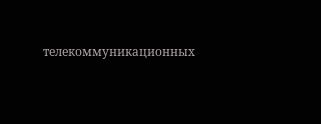телекоммуникационных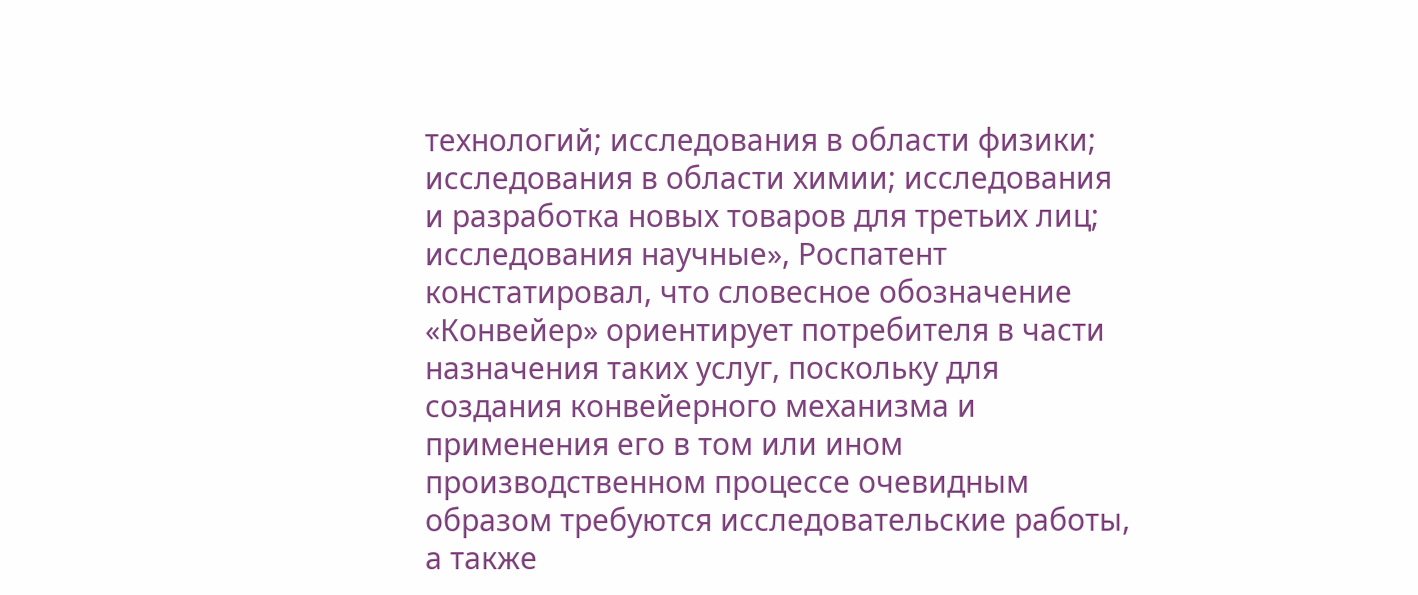технологий; исследования в области физики; исследования в области химии; исследования и разработка новых товаров для третьих лиц; исследования научные», Роспатент констатировал, что словесное обозначение «Конвейер» ориентирует потребителя в части назначения таких услуг, поскольку для создания конвейерного механизма и применения его в том или ином производственном процессе очевидным образом требуются исследовательские работы, а также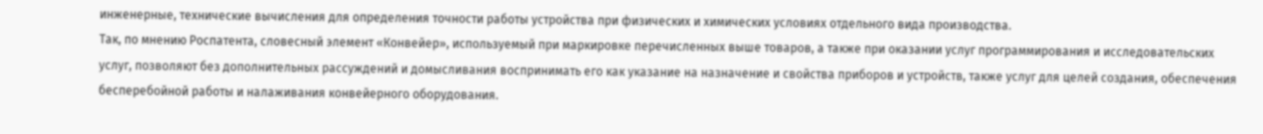инженерные, технические вычисления для определения точности работы устройства при физических и химических условиях отдельного вида производства.
Так, по мнению Роспатента, словесный элемент «Конвейер», используемый при маркировке перечисленных выше товаров, а также при оказании услуг программирования и исследовательских услуг, позволяют без дополнительных рассуждений и домысливания воспринимать его как указание на назначение и свойства приборов и устройств, также услуг для целей создания, обеспечения бесперебойной работы и налаживания конвейерного оборудования.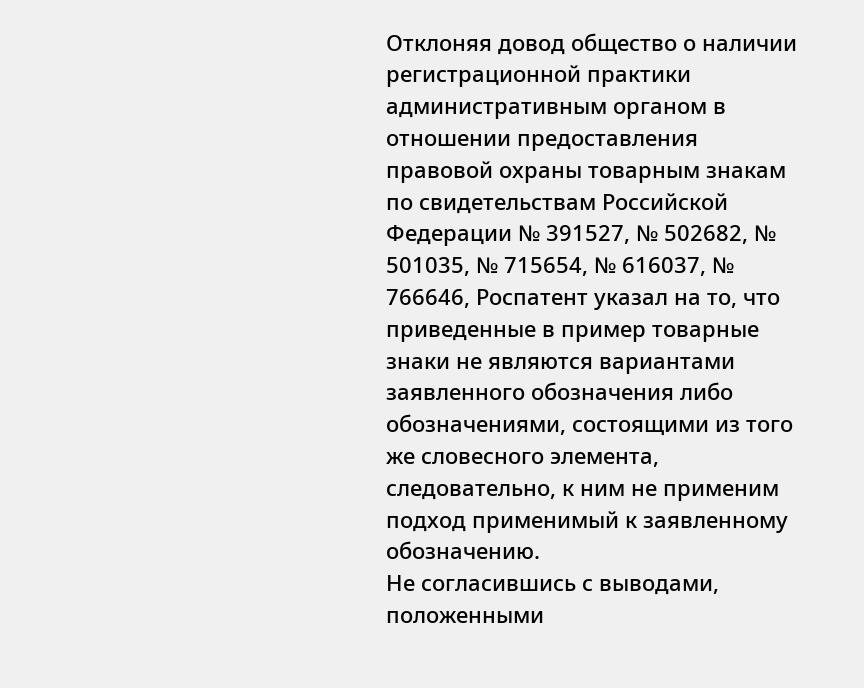Отклоняя довод общество о наличии регистрационной практики административным органом в отношении предоставления правовой охраны товарным знакам по свидетельствам Российской Федерации № 391527, № 502682, № 501035, № 715654, № 616037, № 766646, Роспатент указал на то, что приведенные в пример товарные знаки не являются вариантами заявленного обозначения либо обозначениями, состоящими из того же словесного элемента, следовательно, к ним не применим подход применимый к заявленному обозначению.
Не согласившись с выводами, положенными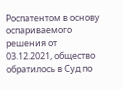Роспатентом в основу оспариваемого решения от 03.12.2021, общество обратилось в Суд по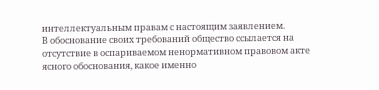интеллектуальным правам с настоящим заявлением.
В обоснование своих требований общество ссылается на отсутствие в оспариваемом ненормативном правовом акте ясного обоснования, какое именно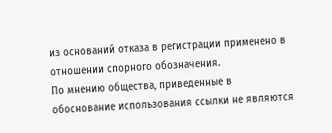из оснований отказа в регистрации применено в отношении спорного обозначения.
По мнению общества, приведенные в обоснование использования ссылки не являются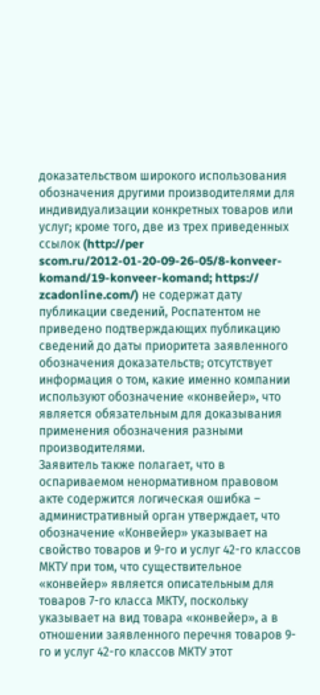доказательством широкого использования обозначения другими производителями для индивидуализации конкретных товаров или услуг; кроме того, две из трех приведенных ссылок (http://per scom.ru/2012-01-20-09-26-05/8-konveer-komand/19-konveer-komand; https:// zcadonline.com/) не содержат дату публикации сведений, Роспатентом не приведено подтверждающих публикацию сведений до даты приоритета заявленного обозначения доказательств; отсутствует информация о том, какие именно компании используют обозначение «конвейер», что является обязательным для доказывания применения обозначения разными производителями.
Заявитель также полагает, что в оспариваемом ненормативном правовом акте содержится логическая ошибка – административный орган утверждает, что обозначение «Конвейер» указывает на свойство товаров и 9-го и услуг 42-го классов МКТУ при том, что существительное «конвейер» является описательным для товаров 7-го класса МКТУ, поскольку указывает на вид товара «конвейер», а в отношении заявленного перечня товаров 9-го и услуг 42-го классов МКТУ этот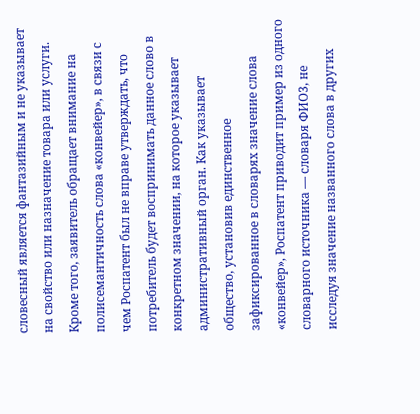словесный является фантазийным и не указывает на свойство или назначение товара или услуги.
Кроме того, заявитель обращает внимание на полисемантичность слова «конвейер», в связи с чем Роспатент был не вправе утверждать, что потребитель будет воспринимать данное слово в конкретном значении, на которое указывает административный орган. Как указывает общество, установив единственное зафиксированное в словарях значение слова «конвейер», Роспатент приводит пример из одного словарного источника — словаря ФИО3, не исследуя значение названного слова в других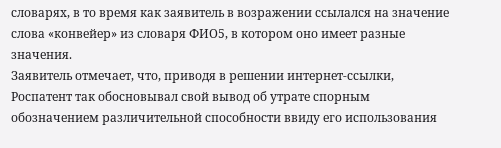словарях, в то время как заявитель в возражении ссылался на значение слова «конвейер» из словаря ФИО5, в котором оно имеет разные значения.
Заявитель отмечает, что, приводя в решении интернет-ссылки, Роспатент так обосновывал свой вывод об утрате спорным обозначением различительной способности ввиду его использования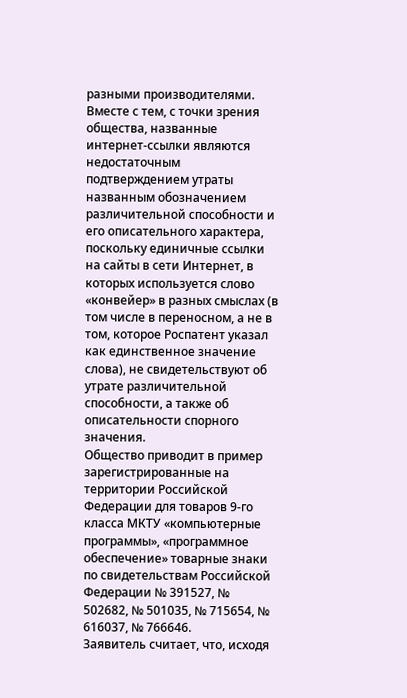разными производителями.
Вместе с тем, с точки зрения общества, названные интернет-ссылки являются недостаточным подтверждением утраты названным обозначением различительной способности и его описательного характера, поскольку единичные ссылки на сайты в сети Интернет, в которых используется слово «конвейер» в разных смыслах (в том числе в переносном, а не в том, которое Роспатент указал как единственное значение слова), не свидетельствуют об утрате различительной способности, а также об описательности спорного значения.
Общество приводит в пример зарегистрированные на территории Российской Федерации для товаров 9-го класса МКТУ «компьютерные программы», «программное обеспечение» товарные знаки по свидетельствам Российской Федерации № 391527, № 502682, № 501035, № 715654, № 616037, № 766646.
Заявитель считает, что, исходя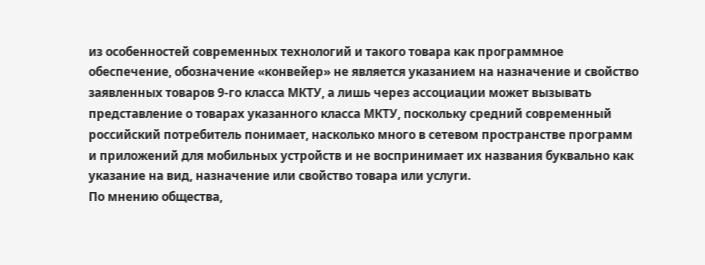из особенностей современных технологий и такого товара как программное обеспечение, обозначение «конвейер» не является указанием на назначение и свойство заявленных товаров 9-го класса МКТУ, а лишь через ассоциации может вызывать представление о товарах указанного класса МКТУ, поскольку средний современный российский потребитель понимает, насколько много в сетевом пространстве программ и приложений для мобильных устройств и не воспринимает их названия буквально как указание на вид, назначение или свойство товара или услуги.
По мнению общества,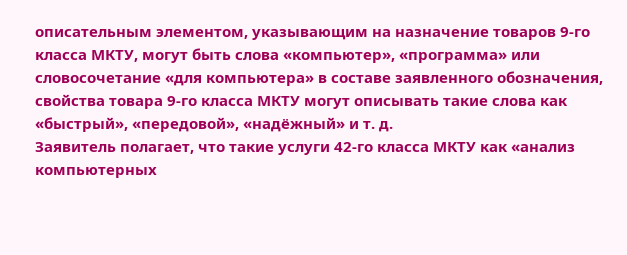описательным элементом, указывающим на назначение товаров 9-го класса МКТУ, могут быть слова «компьютер», «программа» или словосочетание «для компьютера» в составе заявленного обозначения, свойства товара 9-го класса МКТУ могут описывать такие слова как «быстрый», «передовой», «надёжный» и т. д.
Заявитель полагает, что такие услуги 42-го класса МКТУ как «анализ компьютерных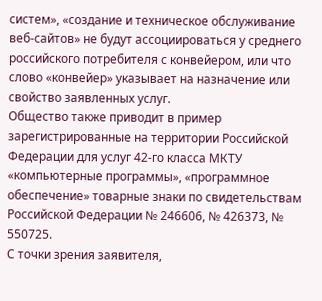систем», «создание и техническое обслуживание веб-сайтов» не будут ассоциироваться у среднего российского потребителя с конвейером, или что слово «конвейер» указывает на назначение или свойство заявленных услуг.
Общество также приводит в пример зарегистрированные на территории Российской Федерации для услуг 42-го класса МКТУ «компьютерные программы», «программное обеспечение» товарные знаки по свидетельствам Российской Федерации № 246606, № 426373, № 550725.
С точки зрения заявителя,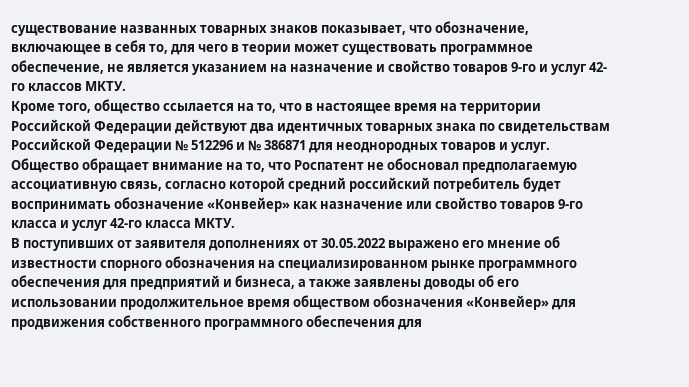существование названных товарных знаков показывает, что обозначение, включающее в себя то, для чего в теории может существовать программное обеспечение, не является указанием на назначение и свойство товаров 9-го и услуг 42-го классов МКТУ.
Кроме того, общество ссылается на то, что в настоящее время на территории Российской Федерации действуют два идентичных товарных знака по свидетельствам Российской Федерации № 512296 и № 386871 для неоднородных товаров и услуг.
Общество обращает внимание на то, что Роспатент не обосновал предполагаемую ассоциативную связь, согласно которой средний российский потребитель будет воспринимать обозначение «Конвейер» как назначение или свойство товаров 9-го класса и услуг 42-го класса МКТУ.
В поступивших от заявителя дополнениях от 30.05.2022 выражено его мнение об известности спорного обозначения на специализированном рынке программного обеспечения для предприятий и бизнеса, а также заявлены доводы об его использовании продолжительное время обществом обозначения «Конвейер» для продвижения собственного программного обеспечения для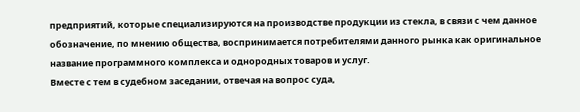предприятий, которые специализируются на производстве продукции из стекла, в связи с чем данное обозначение, по мнению общества, воспринимается потребителями данного рынка как оригинальное название программного комплекса и однородных товаров и услуг.
Вместе с тем в судебном заседании, отвечая на вопрос суда,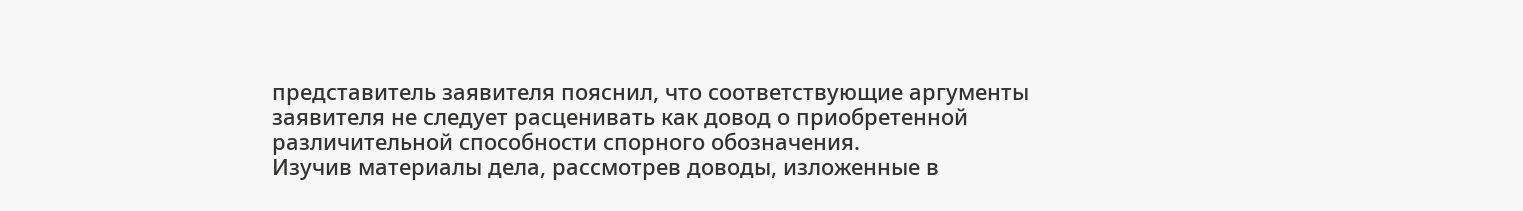представитель заявителя пояснил, что соответствующие аргументы заявителя не следует расценивать как довод о приобретенной различительной способности спорного обозначения.
Изучив материалы дела, рассмотрев доводы, изложенные в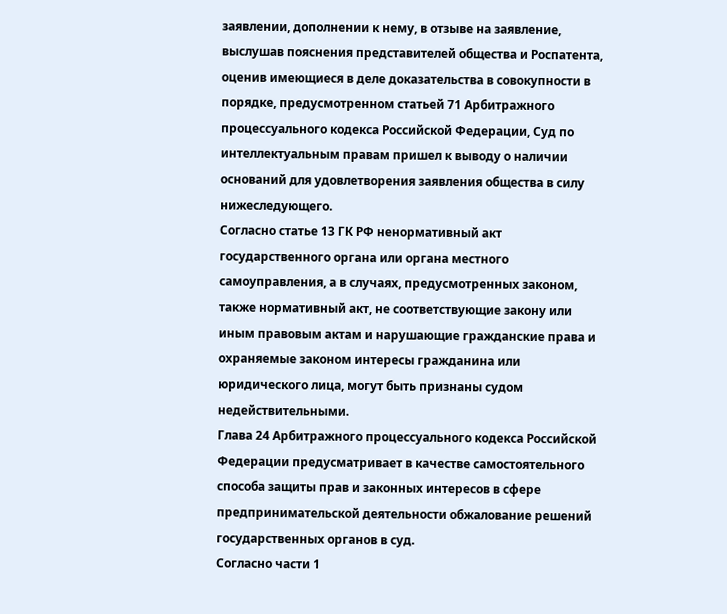заявлении, дополнении к нему, в отзыве на заявление, выслушав пояснения представителей общества и Роспатента, оценив имеющиеся в деле доказательства в совокупности в порядке, предусмотренном статьей 71 Арбитражного процессуального кодекса Российской Федерации, Суд по интеллектуальным правам пришел к выводу о наличии оснований для удовлетворения заявления общества в силу нижеследующего.
Согласно статье 13 ГК РФ ненормативный акт государственного органа или органа местного самоуправления, а в случаях, предусмотренных законом, также нормативный акт, не соответствующие закону или иным правовым актам и нарушающие гражданские права и охраняемые законом интересы гражданина или юридического лица, могут быть признаны судом недействительными.
Глава 24 Арбитражного процессуального кодекса Российской Федерации предусматривает в качестве самостоятельного способа защиты прав и законных интересов в сфере предпринимательской деятельности обжалование решений государственных органов в суд.
Согласно части 1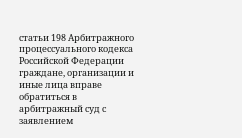статьи 198 Арбитражного процессуального кодекса Российской Федерации граждане, организации и иные лица вправе обратиться в арбитражный суд с заявлением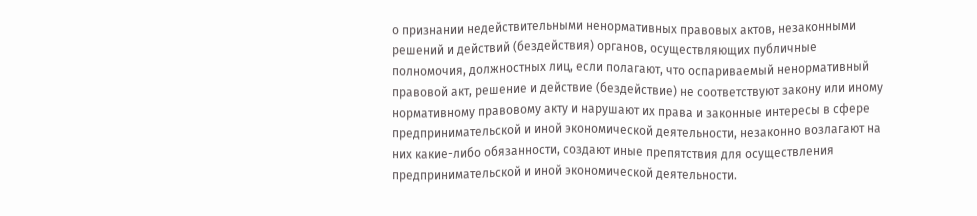о признании недействительными ненормативных правовых актов, незаконными решений и действий (бездействия) органов, осуществляющих публичные полномочия, должностных лиц, если полагают, что оспариваемый ненормативный правовой акт, решение и действие (бездействие) не соответствуют закону или иному нормативному правовому акту и нарушают их права и законные интересы в сфере предпринимательской и иной экономической деятельности, незаконно возлагают на них какие-либо обязанности, создают иные препятствия для осуществления предпринимательской и иной экономической деятельности.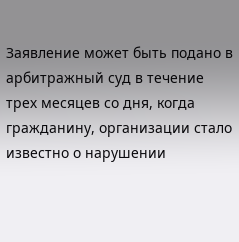Заявление может быть подано в арбитражный суд в течение трех месяцев со дня, когда гражданину, организации стало известно о нарушении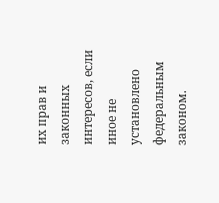их прав и законных интересов, если иное не установлено федеральным законом.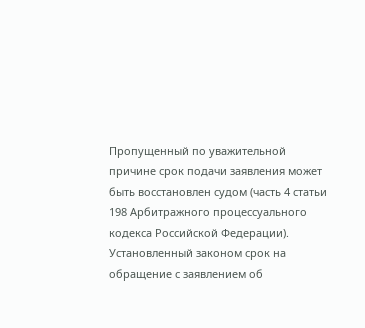Пропущенный по уважительной причине срок подачи заявления может быть восстановлен судом (часть 4 статьи 198 Арбитражного процессуального кодекса Российской Федерации).
Установленный законом срок на обращение с заявлением об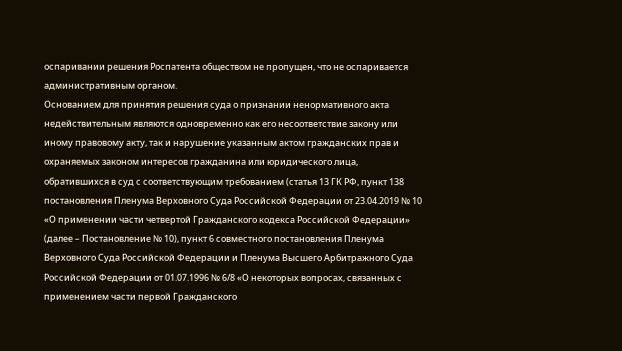оспаривании решения Роспатента обществом не пропущен, что не оспаривается административным органом.
Основанием для принятия решения суда о признании ненормативного акта недействительным являются одновременно как его несоответствие закону или иному правовому акту, так и нарушение указанным актом гражданских прав и охраняемых законом интересов гражданина или юридического лица, обратившихся в суд с соответствующим требованием (статья 13 ГК РФ, пункт 138 постановления Пленума Верховного Суда Российской Федерации от 23.04.2019 № 10 «О применении части четвертой Гражданского кодекса Российской Федерации» (далее – Постановление № 10), пункт 6 совместного постановления Пленума Верховного Суда Российской Федерации и Пленума Высшего Арбитражного Суда Российской Федерации от 01.07.1996 № 6/8 «О некоторых вопросах, связанных с применением части первой Гражданского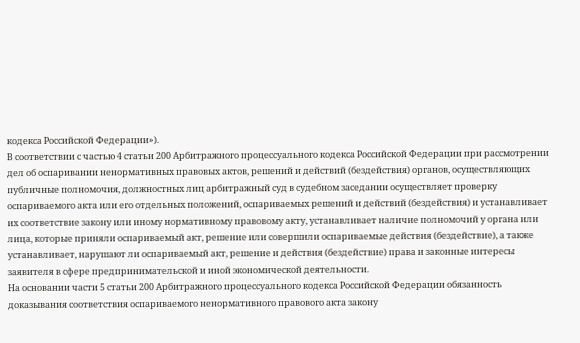кодекса Российской Федерации»).
В соответствии с частью 4 статьи 200 Арбитражного процессуального кодекса Российской Федерации при рассмотрении дел об оспаривании ненормативных правовых актов, решений и действий (бездействия) органов, осуществляющих публичные полномочия, должностных лиц арбитражный суд в судебном заседании осуществляет проверку оспариваемого акта или его отдельных положений, оспариваемых решений и действий (бездействия) и устанавливает их соответствие закону или иному нормативному правовому акту, устанавливает наличие полномочий у органа или лица, которые приняли оспариваемый акт, решение или совершили оспариваемые действия (бездействие), а также устанавливает, нарушают ли оспариваемый акт, решение и действия (бездействие) права и законные интересы заявителя в сфере предпринимательской и иной экономической деятельности.
На основании части 5 статьи 200 Арбитражного процессуального кодекса Российской Федерации обязанность доказывания соответствия оспариваемого ненормативного правового акта закону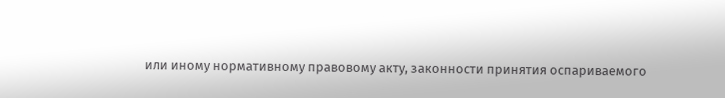или иному нормативному правовому акту, законности принятия оспариваемого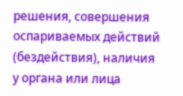решения, совершения оспариваемых действий (бездействия), наличия у органа или лица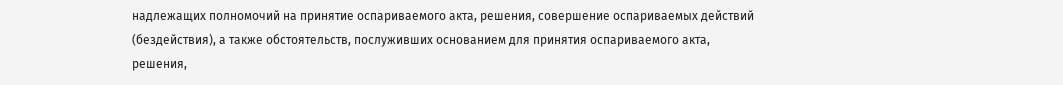надлежащих полномочий на принятие оспариваемого акта, решения, совершение оспариваемых действий (бездействия), а также обстоятельств, послуживших основанием для принятия оспариваемого акта, решения,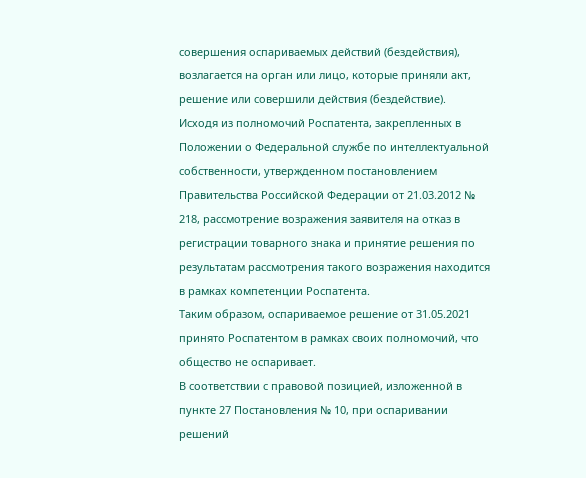совершения оспариваемых действий (бездействия), возлагается на орган или лицо, которые приняли акт, решение или совершили действия (бездействие).
Исходя из полномочий Роспатента, закрепленных в Положении о Федеральной службе по интеллектуальной собственности, утвержденном постановлением Правительства Российской Федерации от 21.03.2012 № 218, рассмотрение возражения заявителя на отказ в регистрации товарного знака и принятие решения по результатам рассмотрения такого возражения находится в рамках компетенции Роспатента.
Таким образом, оспариваемое решение от 31.05.2021 принято Роспатентом в рамках своих полномочий, что общество не оспаривает.
В соответствии с правовой позицией, изложенной в пункте 27 Постановления № 10, при оспаривании решений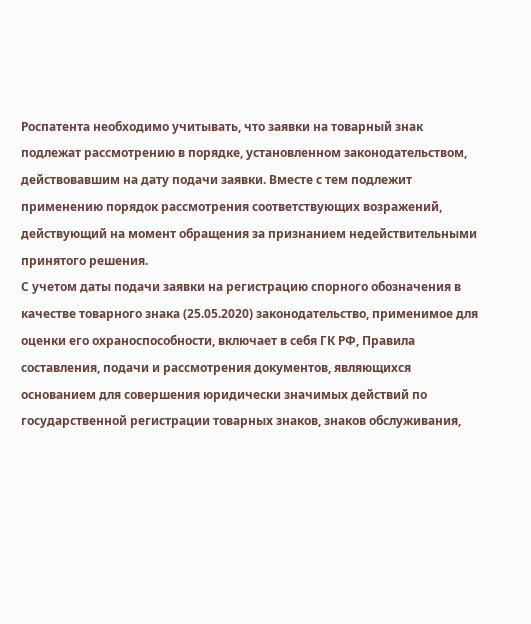Роспатента необходимо учитывать, что заявки на товарный знак подлежат рассмотрению в порядке, установленном законодательством, действовавшим на дату подачи заявки. Вместе с тем подлежит применению порядок рассмотрения соответствующих возражений, действующий на момент обращения за признанием недействительными принятого решения.
С учетом даты подачи заявки на регистрацию спорного обозначения в качестве товарного знака (25.05.2020) законодательство, применимое для оценки его охраноспособности, включает в себя ГК РФ, Правила составления, подачи и рассмотрения документов, являющихся основанием для совершения юридически значимых действий по государственной регистрации товарных знаков, знаков обслуживания,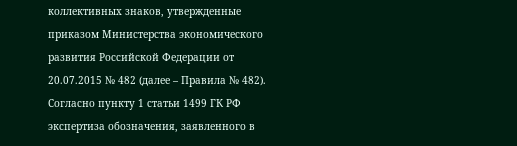коллективных знаков, утвержденные приказом Министерства экономического развития Российской Федерации от 20.07.2015 № 482 (далее – Правила № 482).
Согласно пункту 1 статьи 1499 ГК РФ экспертиза обозначения, заявленного в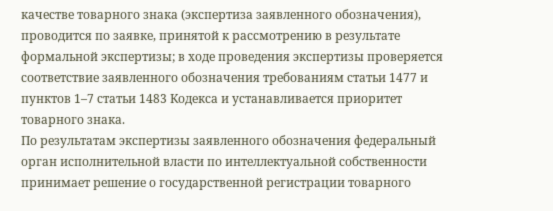качестве товарного знака (экспертиза заявленного обозначения), проводится по заявке, принятой к рассмотрению в результате формальной экспертизы; в ходе проведения экспертизы проверяется соответствие заявленного обозначения требованиям статьи 1477 и пунктов 1–7 статьи 1483 Кодекса и устанавливается приоритет товарного знака.
По результатам экспертизы заявленного обозначения федеральный орган исполнительной власти по интеллектуальной собственности принимает решение о государственной регистрации товарного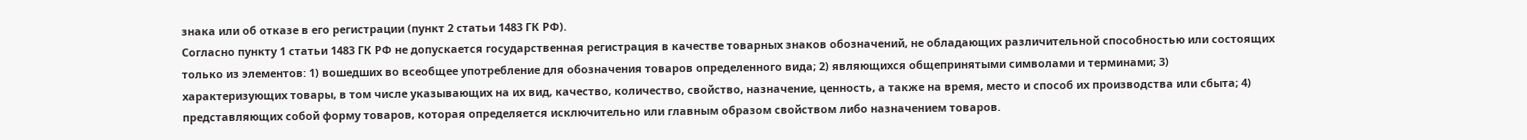знака или об отказе в его регистрации (пункт 2 статьи 1483 ГК РФ).
Согласно пункту 1 статьи 1483 ГК РФ не допускается государственная регистрация в качестве товарных знаков обозначений, не обладающих различительной способностью или состоящих только из элементов: 1) вошедших во всеобщее употребление для обозначения товаров определенного вида; 2) являющихся общепринятыми символами и терминами; 3) характеризующих товары, в том числе указывающих на их вид, качество, количество, свойство, назначение, ценность, а также на время, место и способ их производства или сбыта; 4) представляющих собой форму товаров, которая определяется исключительно или главным образом свойством либо назначением товаров.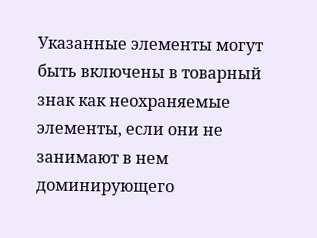Указанные элементы могут быть включены в товарный знак как неохраняемые элементы, если они не занимают в нем доминирующего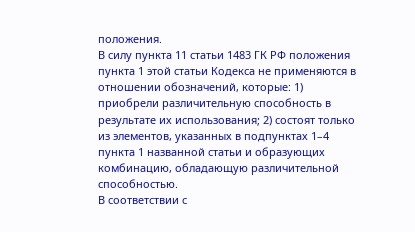положения.
В силу пункта 11 статьи 1483 ГК РФ положения пункта 1 этой статьи Кодекса не применяются в отношении обозначений, которые: 1) приобрели различительную способность в результате их использования; 2) состоят только из элементов, указанных в подпунктах 1–4 пункта 1 названной статьи и образующих комбинацию, обладающую различительной способностью.
В соответствии с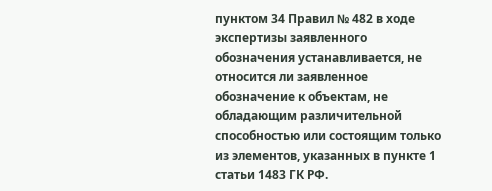пунктом 34 Правил № 482 в ходе экспертизы заявленного обозначения устанавливается, не относится ли заявленное обозначение к объектам, не обладающим различительной способностью или состоящим только из элементов, указанных в пункте 1 статьи 1483 ГК РФ.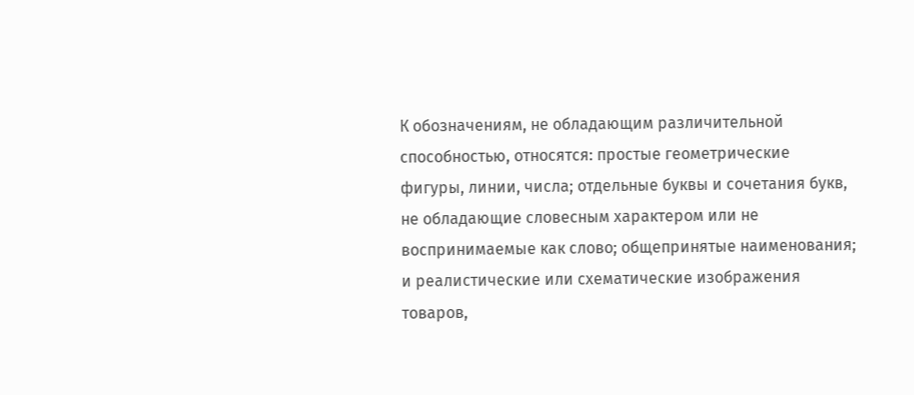К обозначениям, не обладающим различительной способностью, относятся: простые геометрические фигуры, линии, числа; отдельные буквы и сочетания букв, не обладающие словесным характером или не воспринимаемые как слово; общепринятые наименования; и реалистические или схематические изображения товаров,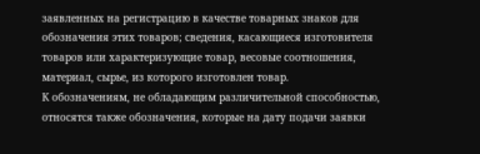заявленных на регистрацию в качестве товарных знаков для обозначения этих товаров; сведения, касающиеся изготовителя товаров или характеризующие товар, весовые соотношения, материал, сырье, из которого изготовлен товар.
К обозначениям, не обладающим различительной способностью, относятся также обозначения, которые на дату подачи заявки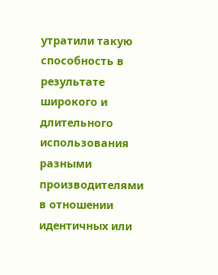утратили такую способность в результате широкого и длительного использования разными производителями в отношении идентичных или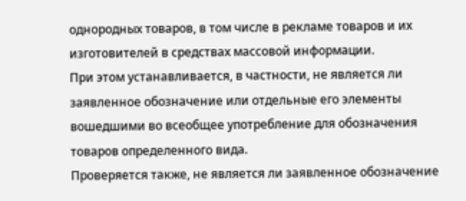однородных товаров, в том числе в рекламе товаров и их изготовителей в средствах массовой информации.
При этом устанавливается, в частности, не является ли заявленное обозначение или отдельные его элементы вошедшими во всеобщее употребление для обозначения товаров определенного вида.
Проверяется также, не является ли заявленное обозначение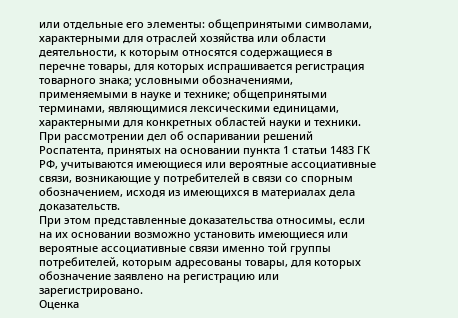или отдельные его элементы: общепринятыми символами, характерными для отраслей хозяйства или области деятельности, к которым относятся содержащиеся в перечне товары, для которых испрашивается регистрация товарного знака; условными обозначениями, применяемыми в науке и технике; общепринятыми терминами, являющимися лексическими единицами, характерными для конкретных областей науки и техники.
При рассмотрении дел об оспаривании решений Роспатента, принятых на основании пункта 1 статьи 1483 ГК РФ, учитываются имеющиеся или вероятные ассоциативные связи, возникающие у потребителей в связи со спорным обозначением, исходя из имеющихся в материалах дела доказательств.
При этом представленные доказательства относимы, если на их основании возможно установить имеющиеся или вероятные ассоциативные связи именно той группы потребителей, которым адресованы товары, для которых обозначение заявлено на регистрацию или зарегистрировано.
Оценка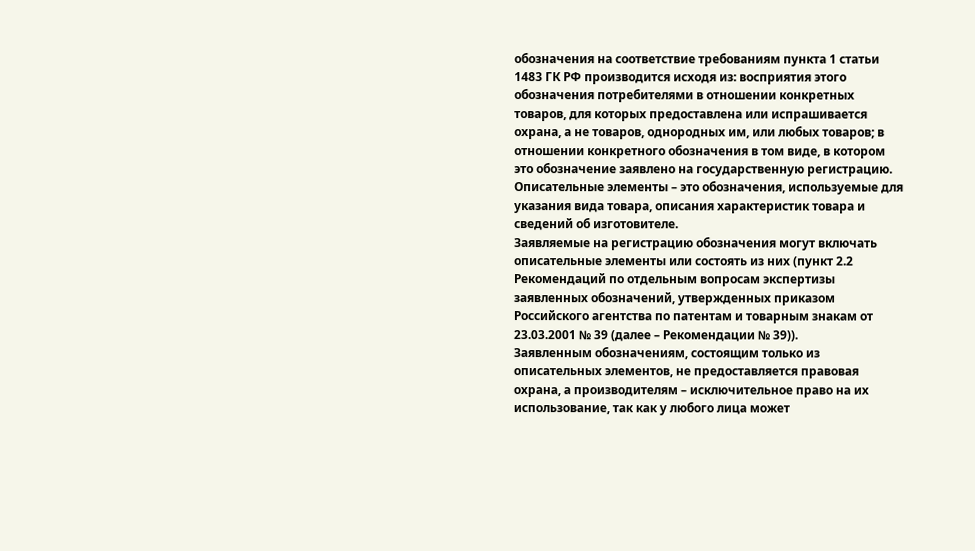обозначения на соответствие требованиям пункта 1 статьи 1483 ГК РФ производится исходя из: восприятия этого обозначения потребителями в отношении конкретных товаров, для которых предоставлена или испрашивается охрана, а не товаров, однородных им, или любых товаров; в отношении конкретного обозначения в том виде, в котором это обозначение заявлено на государственную регистрацию.
Описательные элементы – это обозначения, используемые для указания вида товара, описания характеристик товара и сведений об изготовителе.
Заявляемые на регистрацию обозначения могут включать описательные элементы или состоять из них (пункт 2.2 Рекомендаций по отдельным вопросам экспертизы заявленных обозначений, утвержденных приказом Российского агентства по патентам и товарным знакам от 23.03.2001 № 39 (далее – Рекомендации № 39)).
Заявленным обозначениям, состоящим только из описательных элементов, не предоставляется правовая охрана, а производителям – исключительное право на их использование, так как у любого лица может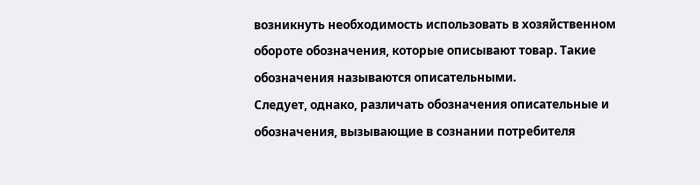возникнуть необходимость использовать в хозяйственном обороте обозначения, которые описывают товар. Такие обозначения называются описательными.
Следует, однако, различать обозначения описательные и обозначения, вызывающие в сознании потребителя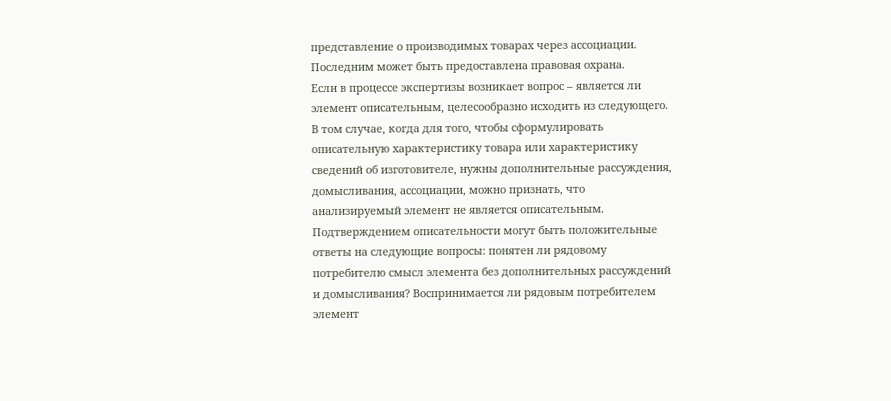представление о производимых товарах через ассоциации. Последним может быть предоставлена правовая охрана.
Если в процессе экспертизы возникает вопрос – является ли элемент описательным, целесообразно исходить из следующего.
В том случае, когда для того, чтобы сформулировать описательную характеристику товара или характеристику сведений об изготовителе, нужны дополнительные рассуждения, домысливания, ассоциации, можно признать, что анализируемый элемент не является описательным.
Подтверждением описательности могут быть положительные ответы на следующие вопросы: понятен ли рядовому потребителю смысл элемента без дополнительных рассуждений и домысливания? Воспринимается ли рядовым потребителем элемент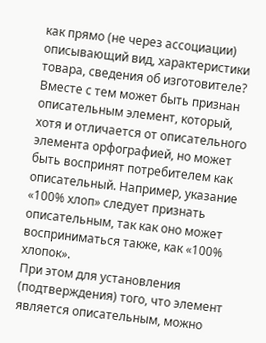как прямо (не через ассоциации) описывающий вид, характеристики товара, сведения об изготовителе?
Вместе с тем может быть признан описательным элемент, который, хотя и отличается от описательного элемента орфографией, но может быть воспринят потребителем как описательный. Например, указание «100% хлоп» следует признать описательным, так как оно может восприниматься также, как «100% хлопок».
При этом для установления (подтверждения) того, что элемент является описательным, можно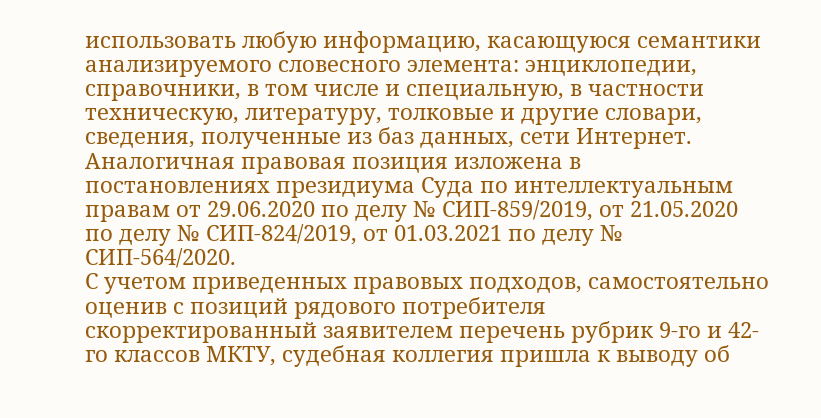использовать любую информацию, касающуюся семантики анализируемого словесного элемента: энциклопедии, справочники, в том числе и специальную, в частности техническую, литературу, толковые и другие словари, сведения, полученные из баз данных, сети Интернет.
Аналогичная правовая позиция изложена в постановлениях президиума Суда по интеллектуальным правам от 29.06.2020 по делу № СИП-859/2019, от 21.05.2020 по делу № СИП-824/2019, от 01.03.2021 по делу № СИП-564/2020.
С учетом приведенных правовых подходов, самостоятельно оценив с позиций рядового потребителя скорректированный заявителем перечень рубрик 9-го и 42-го классов МКТУ, судебная коллегия пришла к выводу об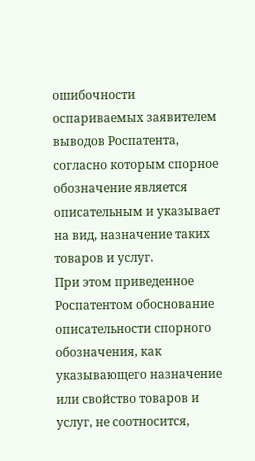ошибочности оспариваемых заявителем выводов Роспатента, согласно которым спорное обозначение является описательным и указывает на вид, назначение таких товаров и услуг.
При этом приведенное Роспатентом обоснование описательности спорного обозначения, как указывающего назначение или свойство товаров и услуг, не соотносится,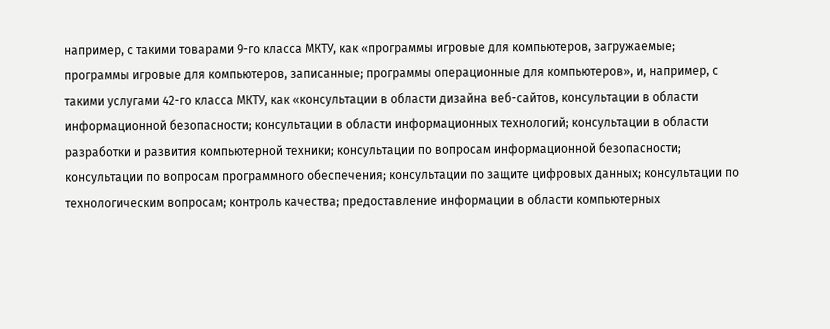например, с такими товарами 9-го класса МКТУ, как «программы игровые для компьютеров, загружаемые; программы игровые для компьютеров, записанные; программы операционные для компьютеров», и, например, с такими услугами 42-го класса МКТУ, как «консультации в области дизайна веб-сайтов, консультации в области информационной безопасности; консультации в области информационных технологий; консультации в области разработки и развития компьютерной техники; консультации по вопросам информационной безопасности; консультации по вопросам программного обеспечения; консультации по защите цифровых данных; консультации по технологическим вопросам; контроль качества; предоставление информации в области компьютерных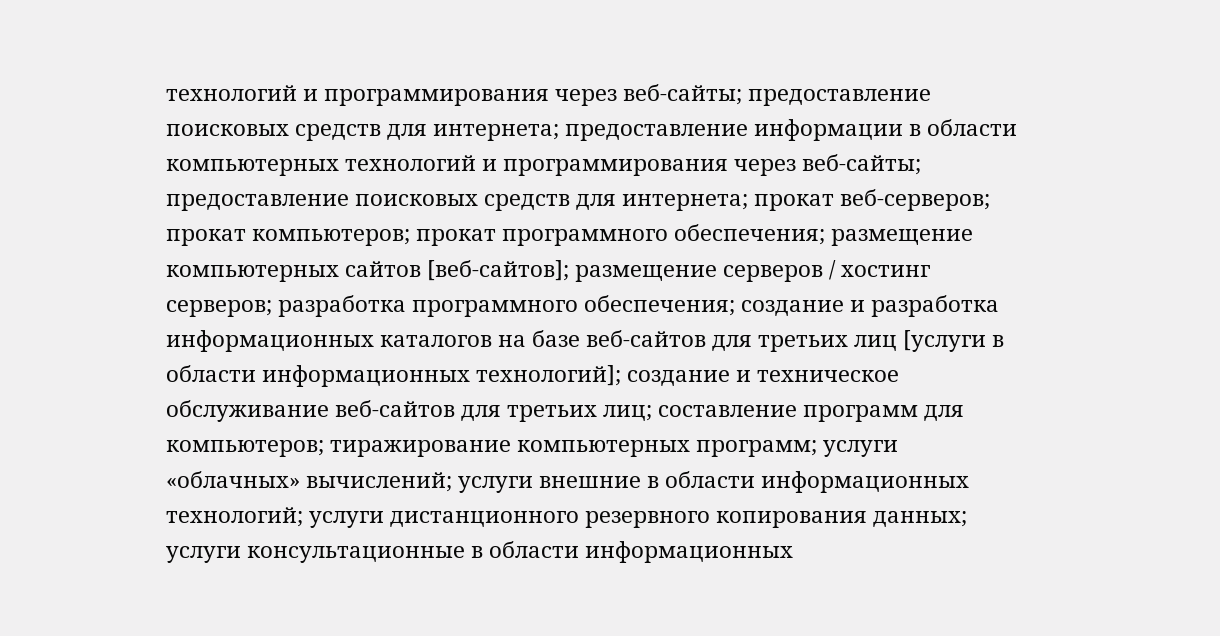технологий и программирования через веб-сайты; предоставление поисковых средств для интернета; предоставление информации в области компьютерных технологий и программирования через веб-сайты; предоставление поисковых средств для интернета; прокат веб-серверов; прокат компьютеров; прокат программного обеспечения; размещение компьютерных сайтов [веб‑сайтов]; размещение серверов / хостинг серверов; разработка программного обеспечения; создание и разработка информационных каталогов на базе веб-сайтов для третьих лиц [услуги в области информационных технологий]; создание и техническое обслуживание веб-сайтов для третьих лиц; составление программ для компьютеров; тиражирование компьютерных программ; услуги «облачных» вычислений; услуги внешние в области информационных технологий; услуги дистанционного резервного копирования данных; услуги консультационные в области информационных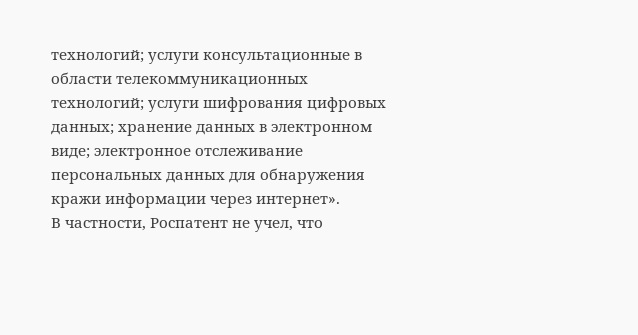технологий; услуги консультационные в области телекоммуникационных технологий; услуги шифрования цифровых данных; хранение данных в электронном виде; электронное отслеживание персональных данных для обнаружения кражи информации через интернет».
В частности, Роспатент не учел, что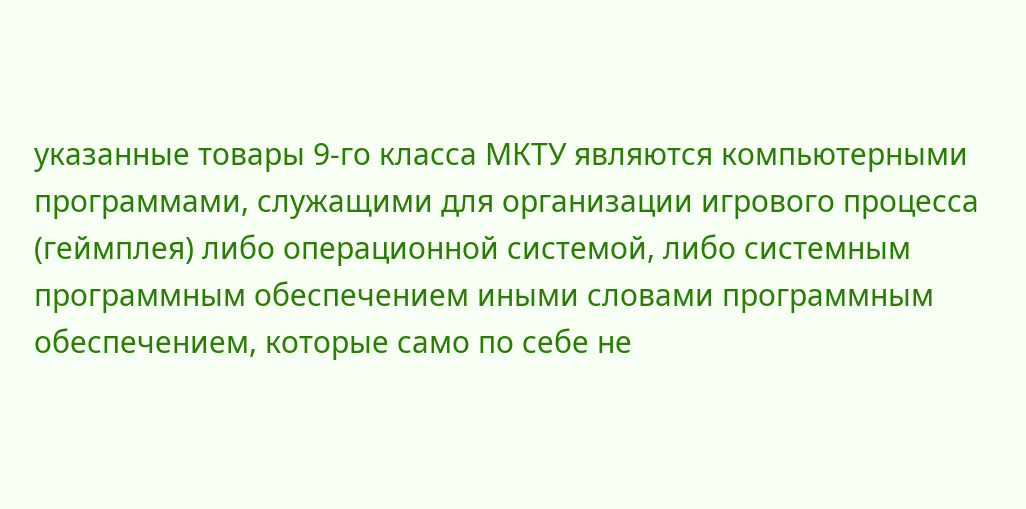указанные товары 9-го класса МКТУ являются компьютерными программами, служащими для организации игрового процесса (геймплея) либо операционной системой, либо системным программным обеспечением иными словами программным обеспечением, которые само по себе не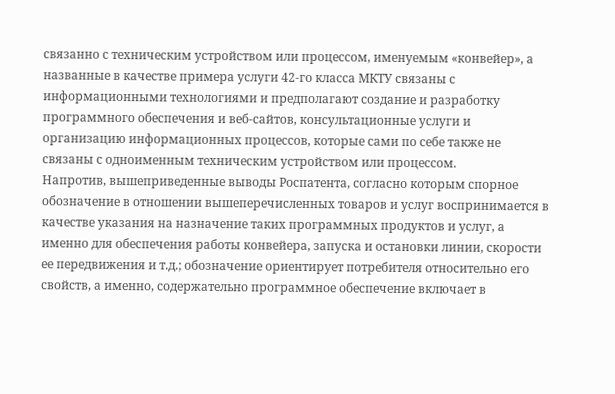связанно с техническим устройством или процессом, именуемым «конвейер», а названные в качестве примера услуги 42-го класса МКТУ связаны с информационными технологиями и предполагают создание и разработку программного обеспечения и веб-сайтов, консультационные услуги и организацию информационных процессов, которые сами по себе также не связаны с одноименным техническим устройством или процессом.
Напротив, вышеприведенные выводы Роспатента, согласно которым спорное обозначение в отношении вышеперечисленных товаров и услуг воспринимается в качестве указания на назначение таких программных продуктов и услуг, а именно для обеспечения работы конвейера, запуска и остановки линии, скорости ее передвижения и т.д.; обозначение ориентирует потребителя относительно его свойств, а именно, содержательно программное обеспечение включает в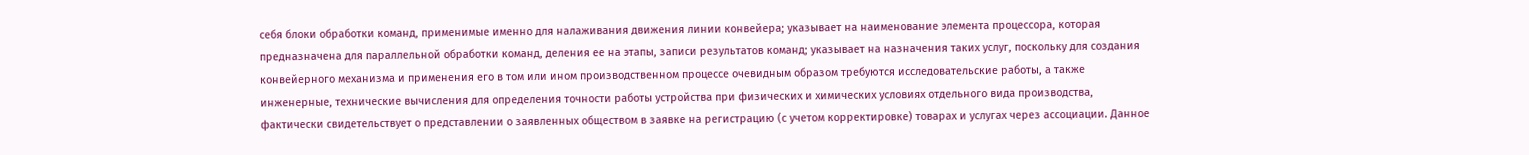себя блоки обработки команд, применимые именно для налаживания движения линии конвейера; указывает на наименование элемента процессора, которая предназначена для параллельной обработки команд, деления ее на этапы, записи результатов команд; указывает на назначения таких услуг, поскольку для создания конвейерного механизма и применения его в том или ином производственном процессе очевидным образом требуются исследовательские работы, а также инженерные, технические вычисления для определения точности работы устройства при физических и химических условиях отдельного вида производства, фактически свидетельствует о представлении о заявленных обществом в заявке на регистрацию (с учетом корректировке) товарах и услугах через ассоциации. Данное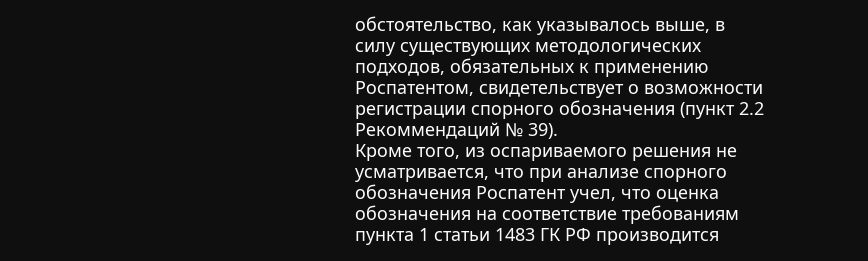обстоятельство, как указывалось выше, в силу существующих методологических подходов, обязательных к применению Роспатентом, свидетельствует о возможности регистрации спорного обозначения (пункт 2.2 Рекоммендаций № 39).
Кроме того, из оспариваемого решения не усматривается, что при анализе спорного обозначения Роспатент учел, что оценка обозначения на соответствие требованиям пункта 1 статьи 1483 ГК РФ производится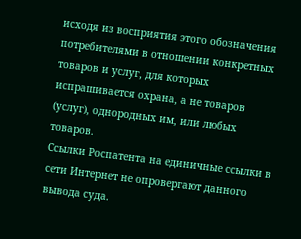исходя из восприятия этого обозначения потребителями в отношении конкретных товаров и услуг, для которых испрашивается охрана, а не товаров (услуг), однородных им, или любых товаров.
Ссылки Роспатента на единичные ссылки в сети Интернет не опровергают данного вывода суда.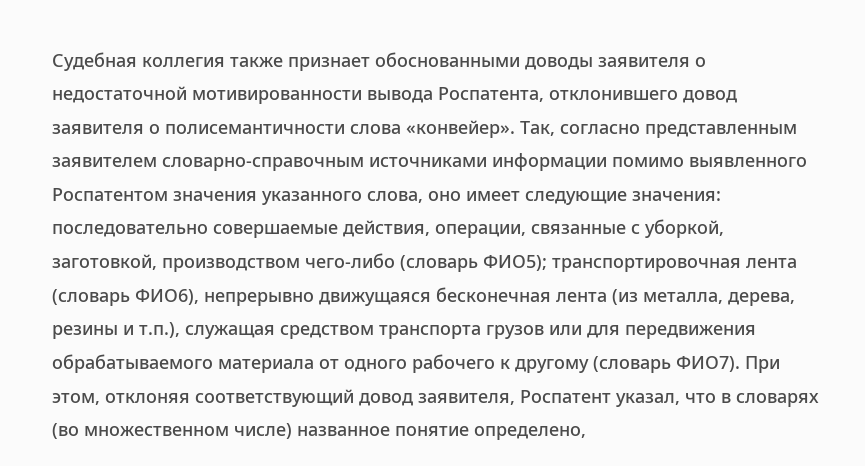Судебная коллегия также признает обоснованными доводы заявителя о недостаточной мотивированности вывода Роспатента, отклонившего довод заявителя о полисемантичности слова «конвейер». Так, согласно представленным заявителем словарно-справочным источниками информации помимо выявленного Роспатентом значения указанного слова, оно имеет следующие значения: последовательно совершаемые действия, операции, связанные с уборкой, заготовкой, производством чего-либо (словарь ФИО5); транспортировочная лента (словарь ФИО6), непрерывно движущаяся бесконечная лента (из металла, дерева, резины и т.п.), служащая средством транспорта грузов или для передвижения обрабатываемого материала от одного рабочего к другому (словарь ФИО7). При этом, отклоняя соответствующий довод заявителя, Роспатент указал, что в словарях (во множественном числе) названное понятие определено,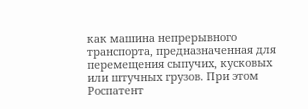как машина непрерывного транспорта, предназначенная для перемещения сыпучих, кусковых или штучных грузов. При этом Роспатент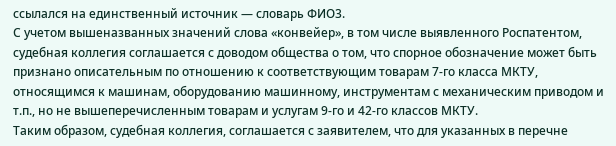ссылался на единственный источник — словарь ФИО3.
С учетом вышеназванных значений слова «конвейер», в том числе выявленного Роспатентом, судебная коллегия соглашается с доводом общества о том, что спорное обозначение может быть признано описательным по отношению к соответствующим товарам 7-го класса МКТУ, относящимся к машинам, оборудованию машинному, инструментам с механическим приводом и т.п., но не вышеперечисленным товарам и услугам 9-го и 42-го классов МКТУ.
Таким образом, судебная коллегия, соглашается с заявителем, что для указанных в перечне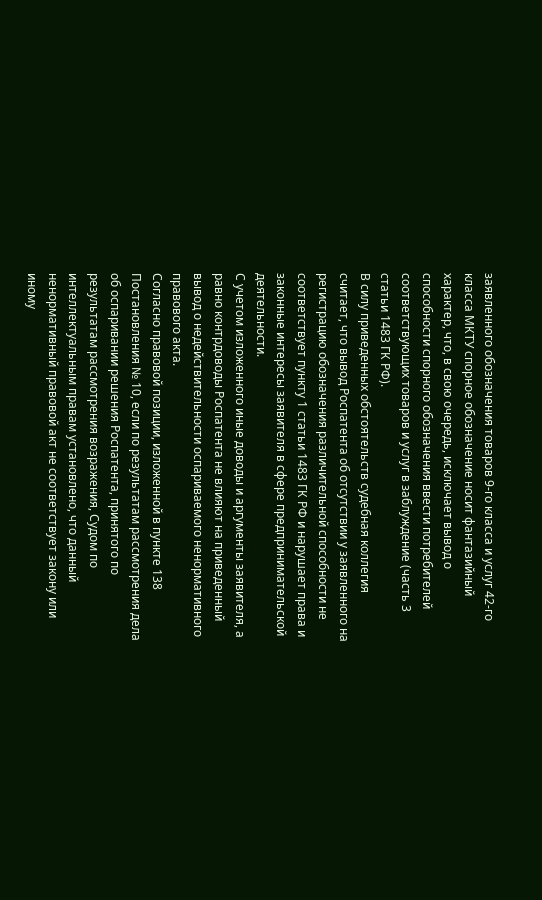заявленного обозначения товаров 9-го класса и услуг 42-го класса МКТУ спорное обозначение носит фантазийный характер, что, в свою очередь, исключает вывод о способности спорного обозначения ввести потребителей соответствующих товаров и услуг в заблуждение (часть 3 статьи 1483 ГК РФ).
В силу приведенных обстоятельств судебная коллегия считает, что вывод Роспатента об отсутствии у заявленного на регистрацию обозначения различительной способности не соответствует пункту 1 статьи 1483 ГК РФ и нарушает права и законные интересы заявителя в сфере предпринимательской деятельности.
С учетом изложенного иные доводы и аргументы заявителя, а равно контрдоводы Роспатента не влияют на приведенный вывод о недействительности оспариваемого ненормативного правового акта.
Согласно правовой позиции, изложенной в пункте 138 Постановления № 10, если по результатам рассмотрения дела об оспаривании решения Роспатента, принятого по результатам рассмотрения возражения, Судом по интеллектуальным правам установлено, что данный ненормативный правовой акт не соответствует закону или иному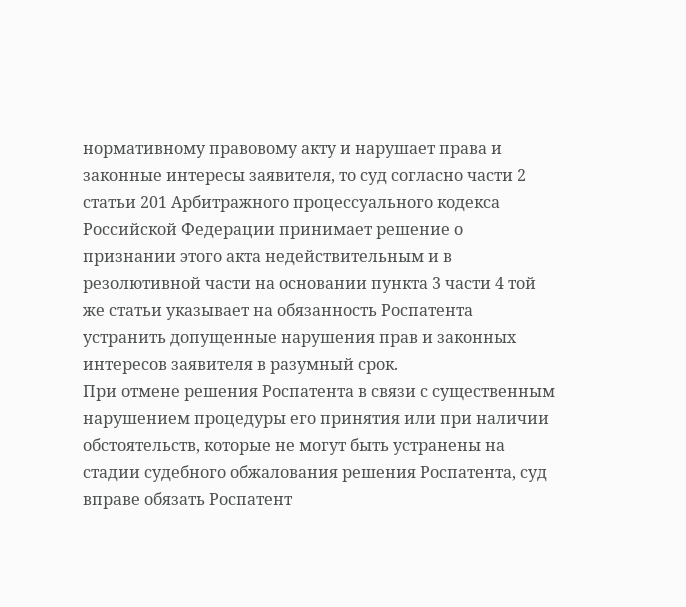нормативному правовому акту и нарушает права и законные интересы заявителя, то суд согласно части 2 статьи 201 Арбитражного процессуального кодекса Российской Федерации принимает решение о признании этого акта недействительным и в резолютивной части на основании пункта 3 части 4 той же статьи указывает на обязанность Роспатента устранить допущенные нарушения прав и законных интересов заявителя в разумный срок.
При отмене решения Роспатента в связи с существенным нарушением процедуры его принятия или при наличии обстоятельств, которые не могут быть устранены на стадии судебного обжалования решения Роспатента, суд вправе обязать Роспатент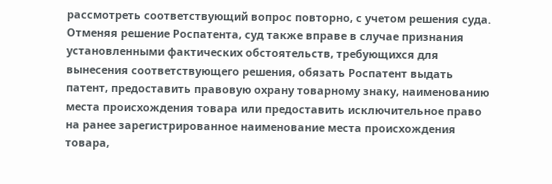рассмотреть соответствующий вопрос повторно, с учетом решения суда.
Отменяя решение Роспатента, суд также вправе в случае признания установленными фактических обстоятельств, требующихся для вынесения соответствующего решения, обязать Роспатент выдать патент, предоставить правовую охрану товарному знаку, наименованию места происхождения товара или предоставить исключительное право на ранее зарегистрированное наименование места происхождения товара,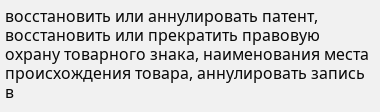восстановить или аннулировать патент, восстановить или прекратить правовую охрану товарного знака, наименования места происхождения товара, аннулировать запись в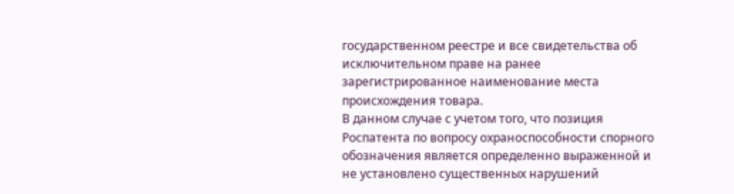государственном реестре и все свидетельства об исключительном праве на ранее зарегистрированное наименование места происхождения товара.
В данном случае с учетом того, что позиция Роспатента по вопросу охраноспособности спорного обозначения является определенно выраженной и не установлено существенных нарушений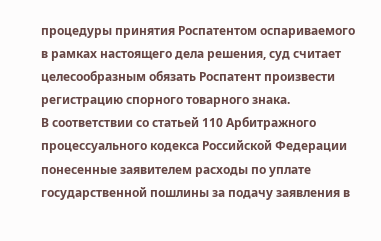процедуры принятия Роспатентом оспариваемого в рамках настоящего дела решения, суд считает целесообразным обязать Роспатент произвести регистрацию спорного товарного знака.
В соответствии со статьей 110 Арбитражного процессуального кодекса Российской Федерации понесенные заявителем расходы по уплате государственной пошлины за подачу заявления в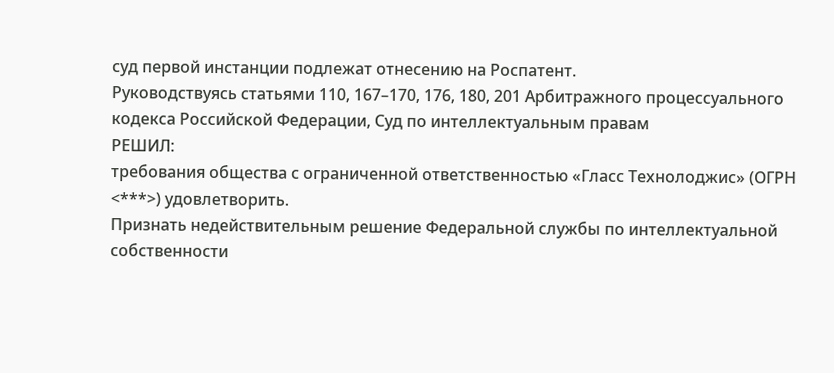суд первой инстанции подлежат отнесению на Роспатент.
Руководствуясь статьями 110, 167–170, 176, 180, 201 Арбитражного процессуального кодекса Российской Федерации, Суд по интеллектуальным правам
РЕШИЛ:
требования общества с ограниченной ответственностью «Гласс Технолоджис» (ОГРН <***>) удовлетворить.
Признать недействительным решение Федеральной службы по интеллектуальной собственности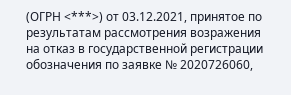(ОГРН <***>) от 03.12.2021, принятое по результатам рассмотрения возражения на отказ в государственной регистрации обозначения по заявке № 2020726060,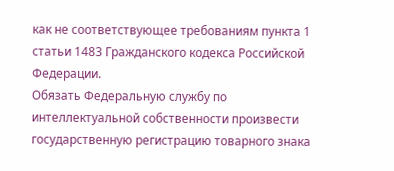как не соответствующее требованиям пункта 1 статьи 1483 Гражданского кодекса Российской Федерации.
Обязать Федеральную службу по интеллектуальной собственности произвести государственную регистрацию товарного знака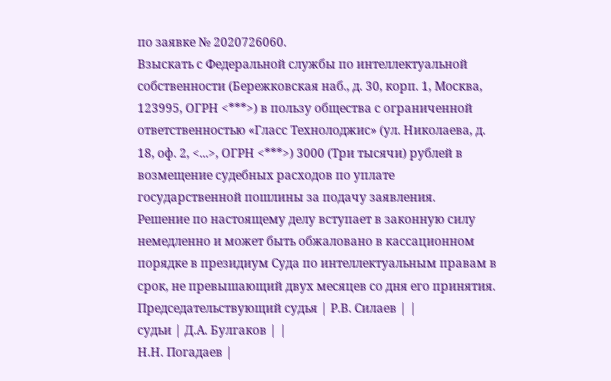по заявке № 2020726060.
Взыскать с Федеральной службы по интеллектуальной собственности (Бережковская наб., д. 30, корп. 1, Москва, 123995, ОГРН <***>) в пользу общества с ограниченной ответственностью «Гласс Технолоджис» (ул. Николаева, д. 18, оф. 2, <...>, ОГРН <***>) 3000 (Три тысячи) рублей в возмещение судебных расходов по уплате государственной пошлины за подачу заявления.
Решение по настоящему делу вступает в законную силу немедленно и может быть обжаловано в кассационном порядке в президиум Суда по интеллектуальным правам в срок, не превышающий двух месяцев со дня его принятия.
Председательствующий судья | Р.В. Силаев | |
судьи | Д.А. Булгаков | |
Н.Н. Погадаев |